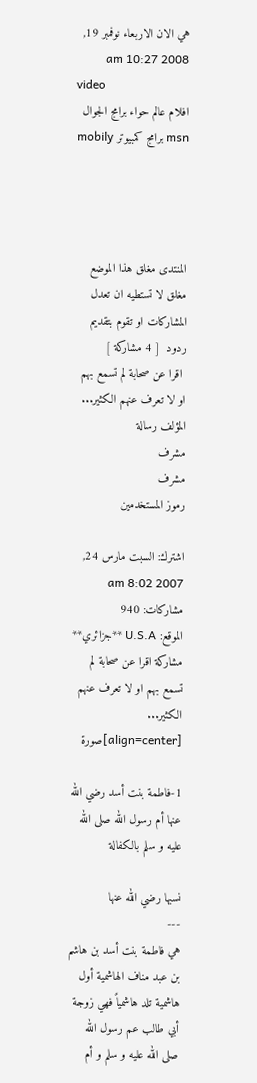هي الان الاربعاء نوفمبر 19, 2008 10:27 am
video
افلام عالم حواء برامج الجوال msn برامج كمبيوتر mobily




المنتدى مغلق هذا الموضع مغلق لا تستطيه ان تعدل المشاركات او تقوم بتقديم ردود  [ 4 مشاركة ]
 اقرا عن صحابة لم تسمع بهم او لا تعرف عنهم الكثير...
المؤلف رسالة
مشرف
مشرف
رموز المستخدمين

اشترك: السبت مارس 24, 2007 8:02 am
مشاركات: 940
الموقع: U.S.A **جزائري**
مشاركة اقرا عن صحابة لم تسمع بهم او لا تعرف عنهم الكثير...
[align=center]صورة

1-فاطمة بنت أسد رضي الله عنها أم رسول الله صلى الله عليه و سلم بالكفالة

نسبها رضي الله عنها
---
هي فاطمة بنت أسد بن هاشم بن عبد مناف الهاشمية أول هاشمية تلد هاشمياً فهي زوجة أبي طالب عم رسول الله صلى الله عليه و سلم و أم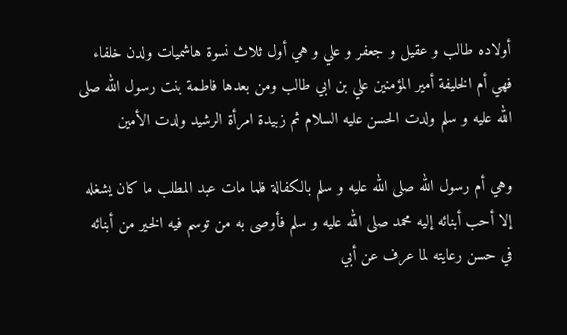أولاده طالب و عقيل و جعفر و علي و هي أول ثلاث نسوة هاشميات ولدن خلفاء فهي أم الخليفة أمير المؤمنين علي بن ابي طالب ومن بعدها فاطمة بنت رسول الله صلى الله عليه و سلم ولدت الحسن عليه السلام ثم زبيدة امرأة الرشيد ولدت الأمين

وهي أم رسول الله صلى الله عليه و سلم بالكفالة فلما مات عبد المطلب ما كان يشغله إلا أحب أبنائه إليه محمد صلى الله عليه و سلم فأوصى به من توسم فيه الخير من أبنائه في حسن رعايته لما عرف عن أبي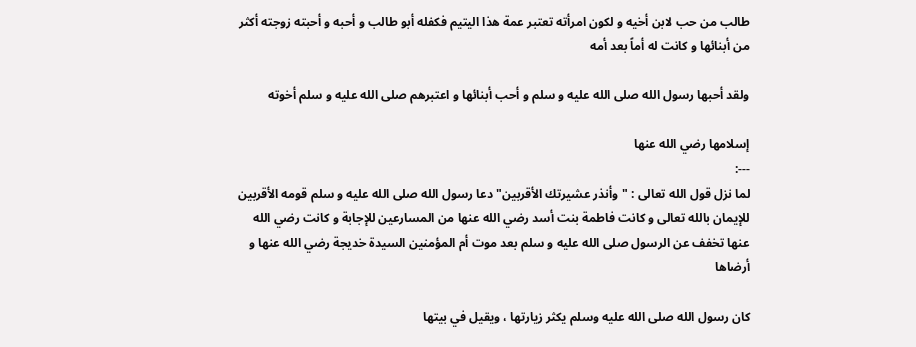طالب من حب لابن أخيه و لكون امرأته تعتبر عمة هذا اليتيم فكفله أبو طالب و أحبه و أحبته زوجته أكثر من أبنائها و كانت له أماً بعد أمه

ولقد أحبها رسول الله صلى الله عليه و سلم و أحب أبنائها و اعتبرهم صلى الله عليه و سلم أخوته

إسلامها رضي الله عنها
---:
لما نزل قول الله تعالى : "وأنذر عشيرتك الأقربين" دعا رسول الله صلى الله عليه و سلم قومه الأقربين للإيمان بالله تعالى و كانت فاطمة بنت أسد رضي الله عنها من المسارعين للإجابة و كانت رضي الله عنها تخفف عن الرسول صلى الله عليه و سلم بعد موت أم المؤمنين السيدة خديجة رضي الله عنها و أرضاها

كان رسول الله صلى الله عليه وسلم يكثر زيارتها ، ويقيل في بيتها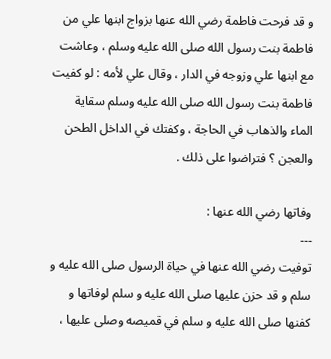و قد فرحت فاطمة رضي الله عنها بزواج ابنها علي من فاطمة بنت رسول الله صلى الله عليه وسلم ، وعاشت مع ابنها علي وزوجه في الدار ، وقال علي لأمه : لو كفيت فاطمة بنت رسول الله صلى الله عليه وسلم سقاية الماء والذهاب في الحاجة ، وكفتك في الداخل الطحن والعجن ؟ فتراضوا على ذلك .

وفاتها رضي الله عنها :
---
توفيت رضي الله عنها في حياة الرسول صلى الله عليه و سلم و قد حزن عليها صلى الله عليه و سلم لوفاتها و كفنها صلى الله عليه و سلم في قميصه وصلى عليها ،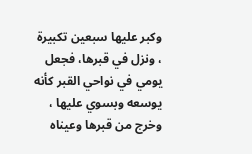وكبر عليها سبعين تكبيرة ، ونزل في قبرها، فجعل يومي في نواحي القبر كأنه يوسعه وبسوي عليها ، وخرج من قبرها وعيناه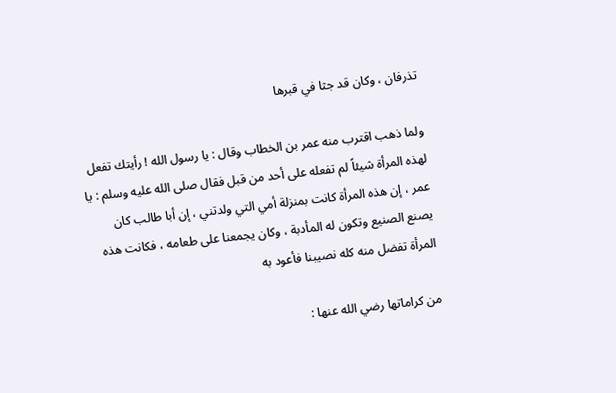تذرفان ، وكان قد جثا في قبرها

ولما ذهب اقترب منه عمر بن الخطاب وقال : يا رسول الله ! رأيتك تفعل لهذه المرأة شيئاً لم تفعله على أحد من قبل فقال صلى الله عليه وسلم : يا عمر ، إن هذه المرأة كانت بمنزلة أمي التي ولدتني ، إن أبا طالب كان يصنع الصنيع وتكون له المأدبة ، وكان يجمعنا على طعامه ، فكانت هذه المرأة تفضل منه كله نصيبنا فأعود به

من كراماتها رضي الله عنها :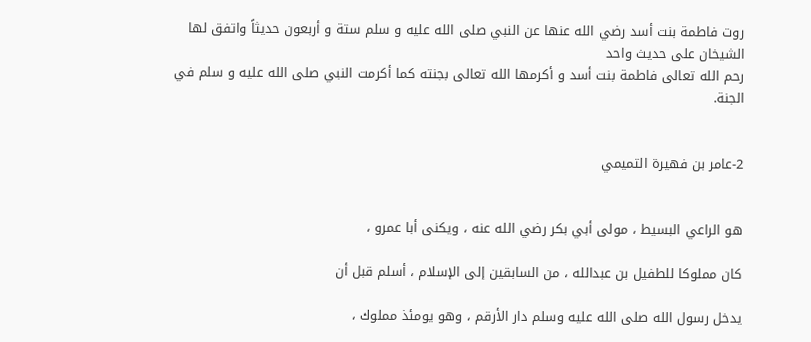روت فاطمة بنت أسد رضي الله عنها عن النبي صلى الله عليه و سلم ستة و أربعون حديثاً واتفق لها الشيخان على حديث واحد
رحم الله تعالى فاطمة بنت أسد و أكرمها الله تعالى بجنته كما أكرمت النبي صلى الله عليه و سلم في الجنة.


2-عامر بن فهيرة التميمي


هو الراعي البسيط ، مولى أبي بكر رضي الله عنه ، ويكنى أبا عمرو ،

كان مملوكا للطفيل بن عبدالله ، من السابقين إلى الإسلام ، أسلم قبل أن

يدخل رسول الله صلى الله عليه وسلم دار الأرقم ، وهو يومئذ مملوك ،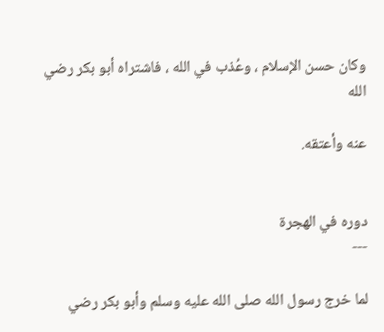وكان حسن الإسلام ، وعُذب في الله ، فاشتراه أبو بكر رضي الله

عنه وأعتقه.


دوره في الهجرة
---

لما خرج رسول الله صلى الله عليه وسلم وأبو بكر رضي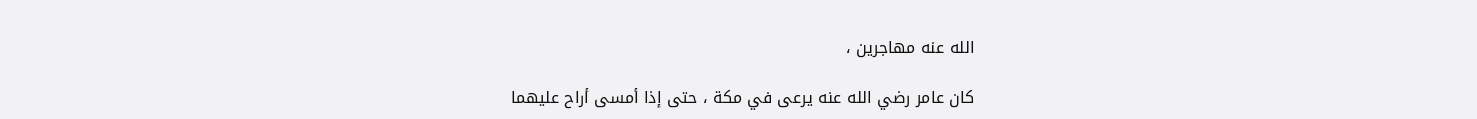الله عنه مهاجرين ،

كان عامر رضي الله عنه يرعى في مكة ، حتى إذا أمسى أراح عليهما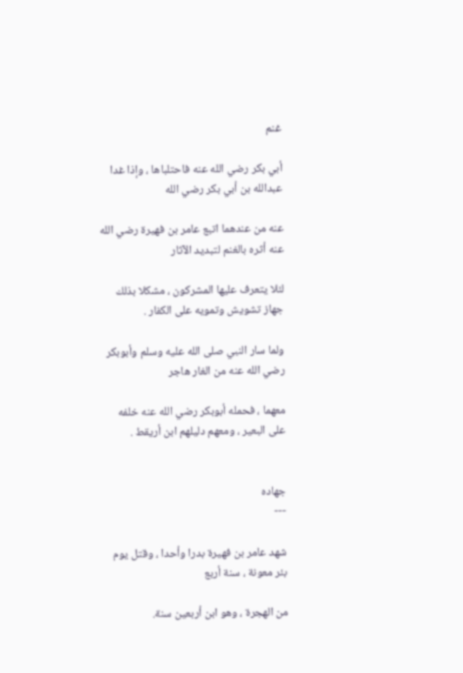غنم

أبي بكر رضي الله عنه فاحتلباها ، وإذا غدا عبدالله بن أبي بكر رضي الله

عنه من عندهما اتبع عامر بن فهيرة رضي الله عنه أثره بالغنم لتبديد الآثار

لئلا يتعرف عليها المشركون ، مشكلا بذلك جهاز تشويش وتمويه على الكفار .

ولما سار النبي صلى الله عليه وسلم وأبوبكر رضي الله عنه من الغار هاجر

معهما ، فحمله أبوبكر رضي الله عنه خلفه على البعير ، ومعهم دليلهم ابن أريقط .


جهاده
---

شهد عامر بن فهيرة بدرا وأحدا ، وقتل يوم بئر معونة ، سنة أربع

من الهجرة ، وهو ابن أربعين سنة.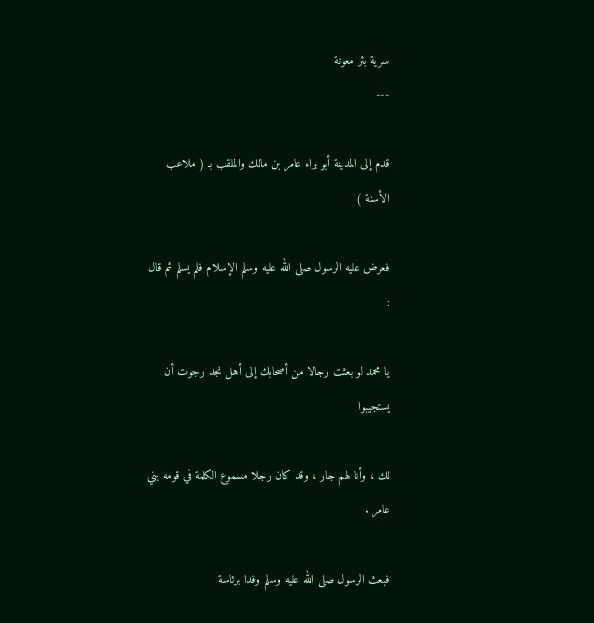سرية بئر معونة
---

قدم إلى المدينة أبو براء عامر بن مالك والملقب بـ ( ملاعب الأسنة )

فعرض عليه الرسول صلى الله عليه وسلم الإسلام فلم يسلم ثم قال :

يا محمد لو بعثت رجالا من أصحابك إلى أهل نجد رجوت أن يستجيبوا

لك ، وأنا لهم جار ، وقد كان رجلا مسموع الكلمة في قومه بني عامر .

فبعث الرسول صلى الله عليه وسلم وفدا برئاسة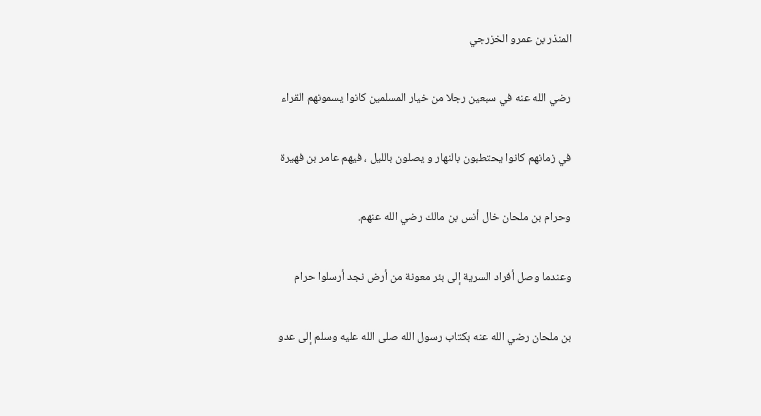المنذر بن عمرو الخزرجي

رضي الله عنه في سبعين رجلا من خيار المسلمين كانوا يسمونهم القراء

في زمانهم كانوا يحتطبون بالنهار و يصلون بالليل ، فيهم عامر بن فهيرة

وحرام بن ملحان خال أنس بن مالك رضي الله عنهم.

وعندما وصل أفراد السرية إلى بئر معونة من أرض نجد أرسلوا حرام

بن ملحان رضي الله عنه بكتاب رسول الله صلى الله عليه وسلم إلى عدو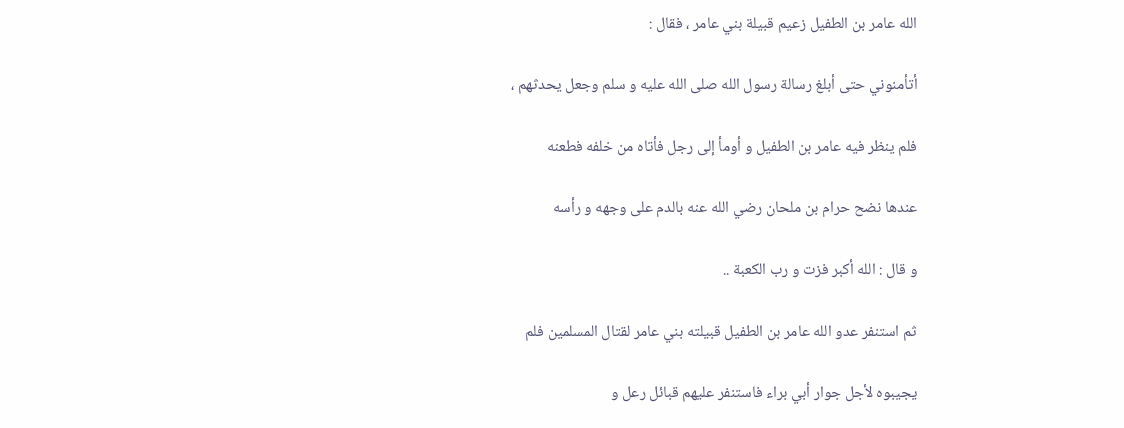الله عامر بن الطفيل زعيم قبيلة بني عامر ، فقال :

أتأمنوني حتى أبلغ رسالة رسول الله صلى الله عليه و سلم وجعل يحدثهم ،

فلم ينظر فيه عامر بن الطفيل و أومأ إلى رجل فأتاه من خلفه فطعنه

عندها نضح حرام بن ملحان رضي الله عنه بالدم على وجهه و رأسه

و قال : الله أكبر فزت و رب الكعبة ..

ثم استنفر عدو الله عامر بن الطفيل قبيلته بني عامر لقتال المسلمين فلم

يجيبوه لأجل جوار أبي براء فاستنفر عليهم قبائل رعل و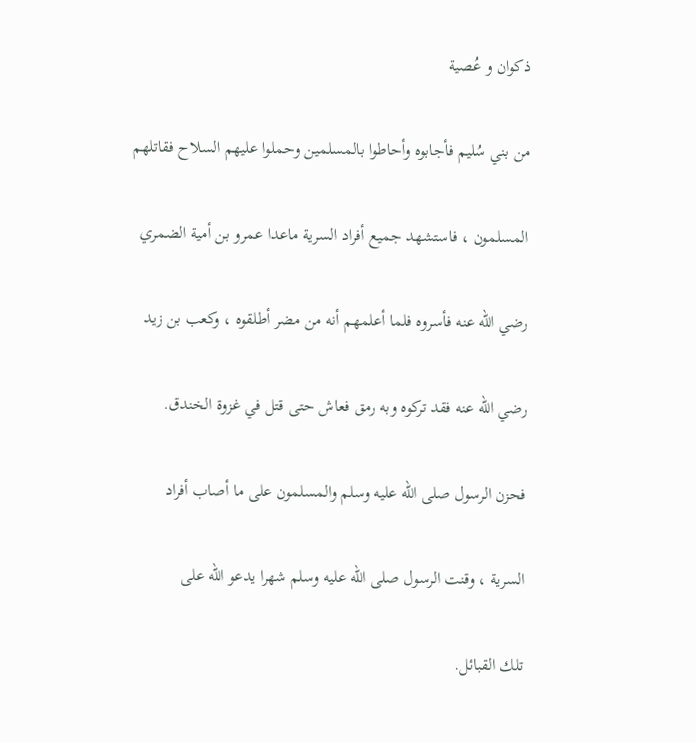ذكوان و عُصية

من بني سُليم فأجابوه وأحاطوا بالمسلمين وحملوا عليهم السلاح فقاتلهم

المسلمون ، فاستشهد جميع أفراد السرية ماعدا عمرو بن أمية الضمري

رضي الله عنه فأسروه فلما أعلمهم أنه من مضر أطلقوه ، وكعب بن زيد

رضي الله عنه فقد تركوه وبه رمق فعاش حتى قتل في غزوة الخندق.

فحزن الرسول صلى الله عليه وسلم والمسلمون على ما أصاب أفراد

السرية ، وقنت الرسول صلى الله عليه وسلم شهرا يدعو الله على

تلك القبائل.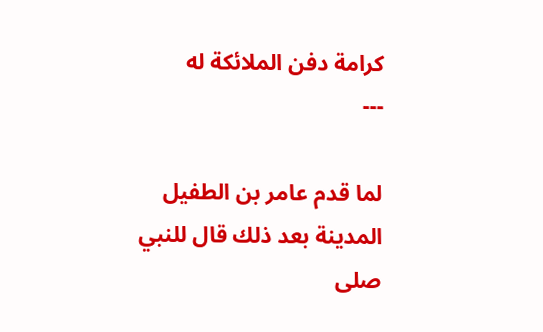كرامة دفن الملائكة له
---

لما قدم عامر بن الطفيل المدينة بعد ذلك قال للنبي صلى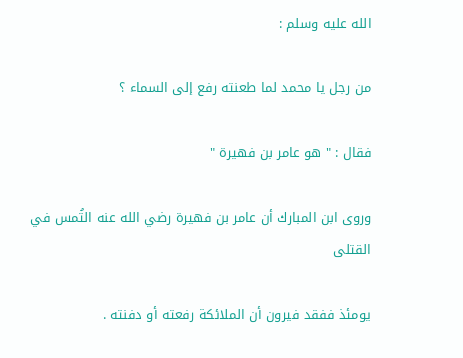الله عليه وسلم :

من رجل يا محمد لما طعنته رفع إلى السماء ؟

فقال : " هو عامر بن فهيرة "

وروى ابن المبارك أن عامر بن فهيرة رضي الله عنه التُمس في القتلى

يومئذ ففقد فيرون أن الملائكة رفعته أو دفنته .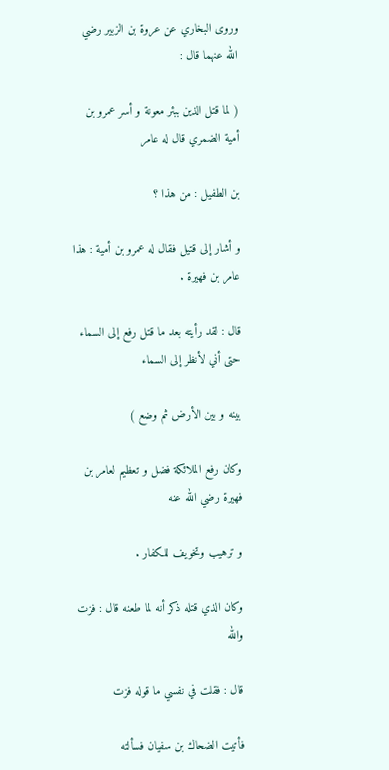وروى البخاري عن عروة بن الزبير رضي الله عنهما قال :

( لما قتل الذين ببئر معونة و أسر عمرو بن أمية الضمري قال له عامر

بن الطفيل : من هذا ؟

و أشار إلى قتيل فقال له عمرو بن أمية : هذا عامر بن فهيرة .

قال : لقد رأيته بعد ما قتل رفع إلى السماء حتى أني لأنظر إلى السماء

بينه و بين الأرض ثم وضع )

وكان رفع الملائكة فضل و تعظيم لعامر بن فهيرة رضي الله عنه

و ترهيب وتخويف للكفار .

وكان الذي قتله ذكر أنه لما طعنه قال : فزت والله

قال : فقلت في نفسي ما قوله فزت

فأتيت الضحاك بن سفيان فسألته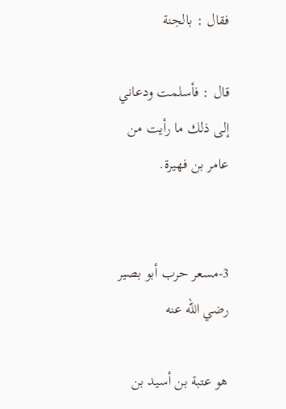فقال : بالجنة

قال : فأسلمت ودعاني إلى ذلك ما رأيت من عامر بن فهيرة.


3-مسعر حرب أبو بصير رضي الله عنه

هو عتبة بن أسيد بن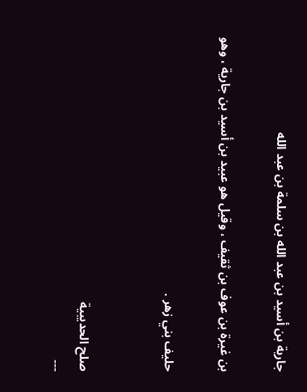جارية بن أسيد بن عبد الله بن سلمة بن عبد الله

بن غيرة بن عوف بن ثقيف ، وقيل هو عبيد بن أسيد بن جارية ، وهو

حليف بني زهر .


صلح الحديبية
---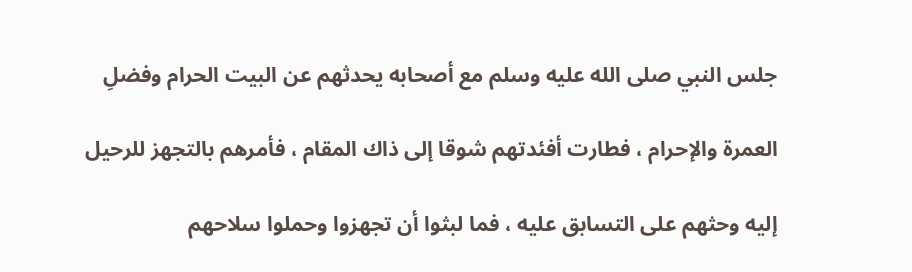جلس النبي صلى الله عليه وسلم مع أصحابه يحدثهم عن البيت الحرام وفضلِ

العمرة والإحرام ، فطارت أفئدتهم شوقا إلى ذاك المقام ، فأمرهم بالتجهز للرحيل

إليه وحثهم على التسابق عليه ، فما لبثوا أن تجهزوا وحملوا سلاحهم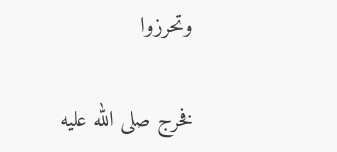وتحرزوا

فخرج صلى الله عليه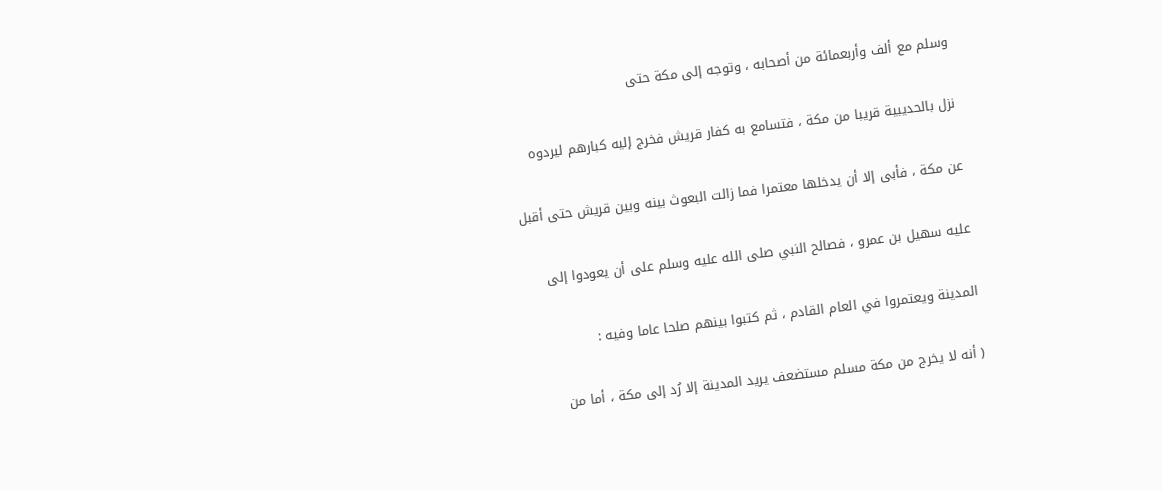وسلم مع ألف وأربعمائة من أصحابه ، وتوجه إلى مكة حتى

نزل بالحديبية قريبا من مكة ، فتسامع به كفار قريش فخرج إليه كبارهم ليردوه

عن مكة ، فأبى إلا أن يدخلها معتمرا فما زالت البعوث بينه وبين قريش حتى أقبل

عليه سهيل بن عمرو ، فصالح النبي صلى الله عليه وسلم على أن يعودوا إلى

المدينة ويعتمروا في العام القادم ، ثم كتبوا بينهم صلحا عاما وفيه :

( أنه لا يخرج من مكة مسلم مستضعف يريد المدينة إلا رُد إلى مكة ، أما من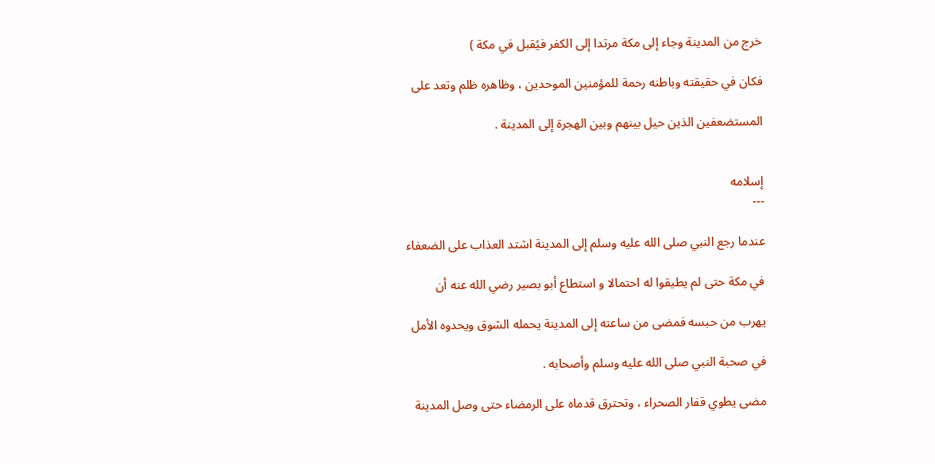خرج من المدينة وجاء إلى مكة مرتدا إلى الكفر فيُقبل في مكة )

فكان في حقيقته وباطنه رحمة للمؤمنين الموحدين ، وظاهره ظلم وتعد على

المستضعفين الذين حيل بينهم وبين الهجرة إلى المدينة .


إسلامه
---

عندما رجع النبي صلى الله عليه وسلم إلى المدينة اشتد العذاب على الضعفاء

في مكة حتى لم يطيقوا له احتمالا و استطاع أبو بصير رضي الله عنه أن

يهرب من حبسه فمضى من ساعته إلى المدينة يحمله الشوق ويحدوه الأمل

في صحبة النبي صلى الله عليه وسلم وأصحابه .

مضى يطوي قفار الصحراء ، وتحترق قدماه على الرمضاء حتى وصل المدينة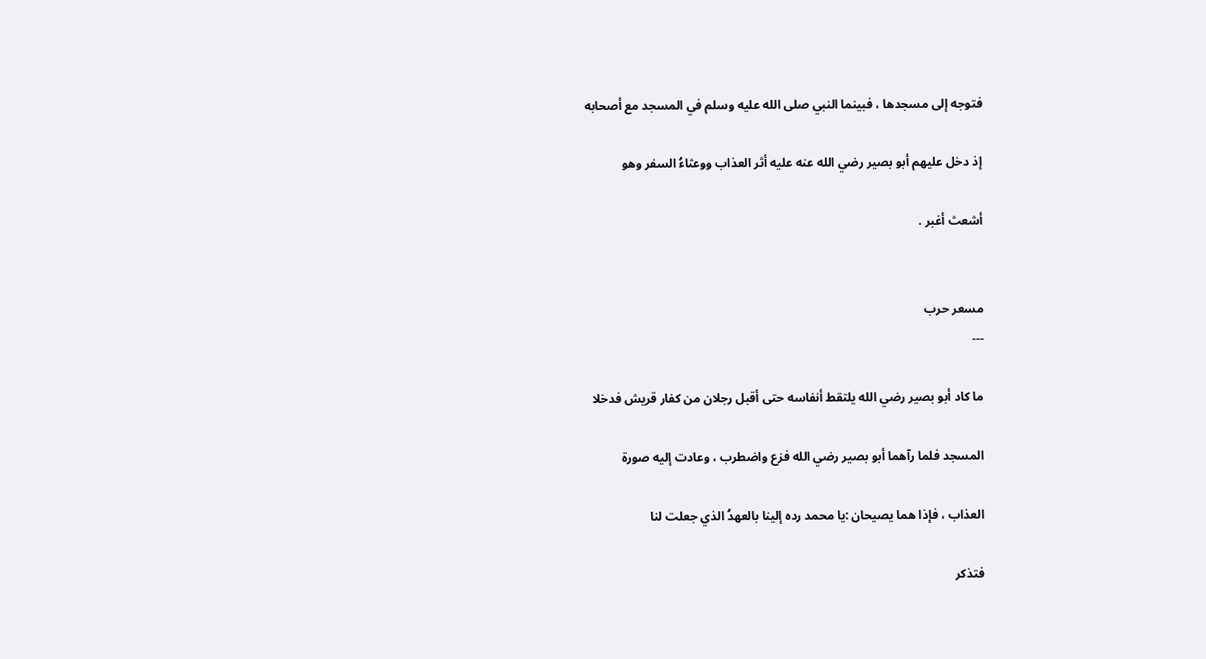فتوجه إلى مسجدها ، فبينما النبي صلى الله عليه وسلم في المسجد مع أصحابه

إذ دخل عليهم أبو بصير رضي الله عنه عليه أثر العذاب ووعثاءُ السفر وهو

أشعث أغبر .


مسعر حرب
---

ما كاد أبو بصير رضي الله يلتقط أنفاسه حتى أقبل رجلان من كفار قريش فدخلا

المسجد فلما رآهما أبو بصير رضي الله فزع واضطرب ، وعادت إليه صورة

العذاب ، فإذا هما يصيحان :يا محمد رده إلينا بالعهدُ الذي جعلت لنا

فتذكر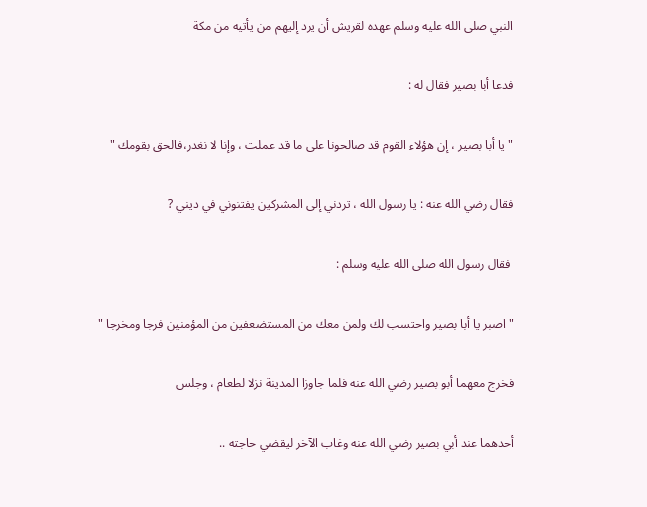النبي صلى الله عليه وسلم عهده لقريش أن يرد إليهم من يأتيه من مكة

فدعا أبا بصير فقال له :

" يا أبا بصير ، إن هؤلاء القوم قد صالحونا على ما قد عملت ، وإنا لا نغدر،فالحق بقومك "

فقال رضي الله عنه : يا رسول الله ، تردني إلى المشركين يفتنوني في ديني ?

 فقال رسول الله صلى الله عليه وسلم :

" اصبر يا أبا بصير واحتسب لك ولمن معك من المستضعفين من المؤمنين فرجا ومخرجا "

فخرج معهما أبو بصير رضي الله عنه فلما جاوزا المدينة نزلا لطعام ، وجلس

أحدهما عند أبي بصير رضي الله عنه وغاب الآخر ليقضي حاجته ..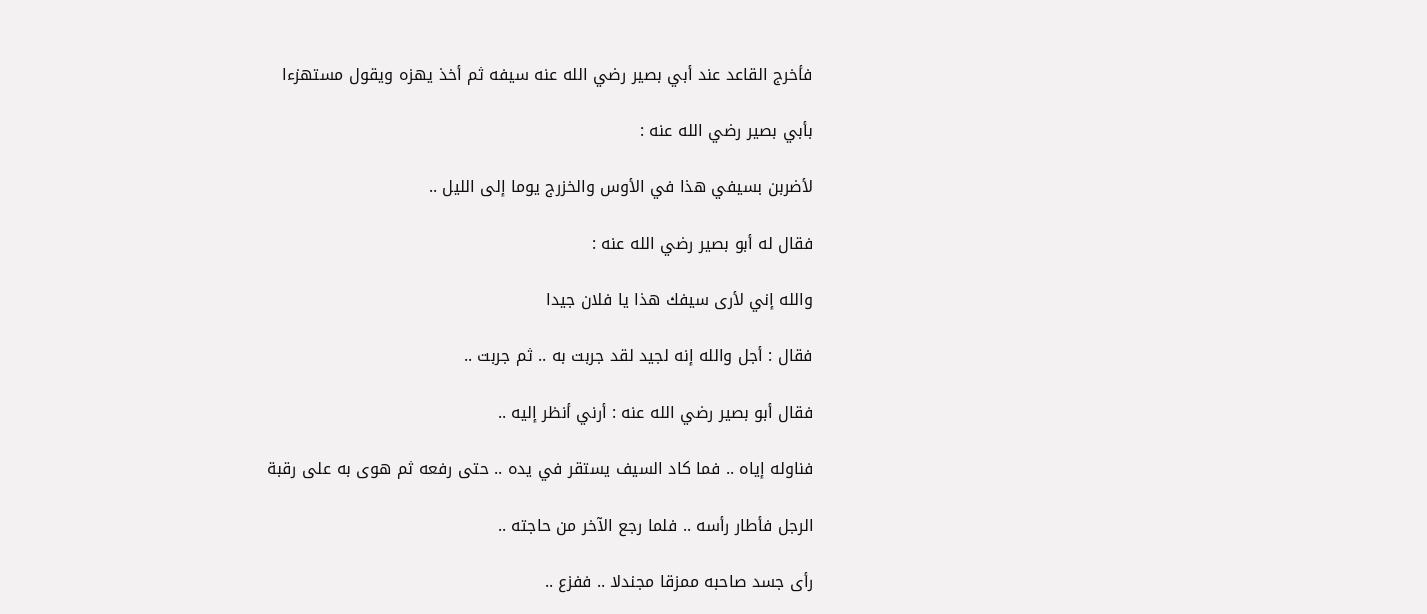فأخرج القاعد عند أبي بصير رضي الله عنه سيفه ثم أخذ يهزه ويقول مستهزءا

بأبي بصير رضي الله عنه :

لأضربن بسيفي هذا في الأوس والخزرج يوما إلى الليل ..

فقال له أبو بصير رضي الله عنه :

والله إني لأرى سيفك هذا يا فلان جيدا

فقال : أجل والله إنه لجيد لقد جربت به .. ثم جربت ..

فقال أبو بصير رضي الله عنه : أرني أنظر إليه ..

فناوله إياه .. فما كاد السيف يستقر في يده .. حتى رفعه ثم هوى به على رقبة

الرجل فأطار رأسه .. فلما رجع الآخر من حاجته ..

رأى جسد صاحبه ممزقا مجندلا .. ففزع ..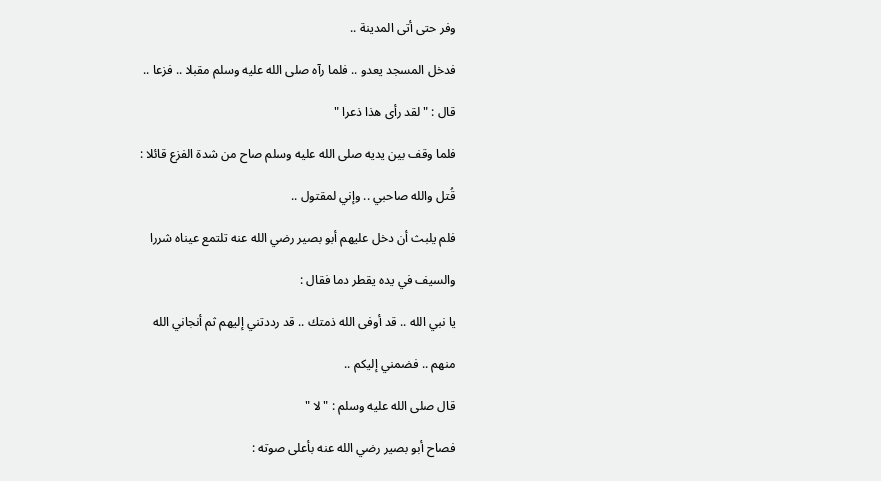وفر حتى أتى المدينة ..

فدخل المسجد يعدو .. فلما رآه صلى الله عليه وسلم مقبلا .. فزعا ..

قال : " لقد رأى هذا ذعرا "

فلما وقف بين يديه صلى الله عليه وسلم صاح من شدة الفزع قائلا :

قُتل والله صاحبي .. وإني لمقتول ..

فلم يلبث أن دخل عليهم أبو بصير رضي الله عنه تلتمع عيناه شررا

والسيف في يده يقطر دما فقال :

يا نبي الله .. قد أوفى الله ذمتك .. قد رددتني إليهم ثم أنجاني الله

منهم .. فضمني إليكم ..

قال صلى الله عليه وسلم : " لا "

فصاح أبو بصير رضي الله عنه بأعلى صوته :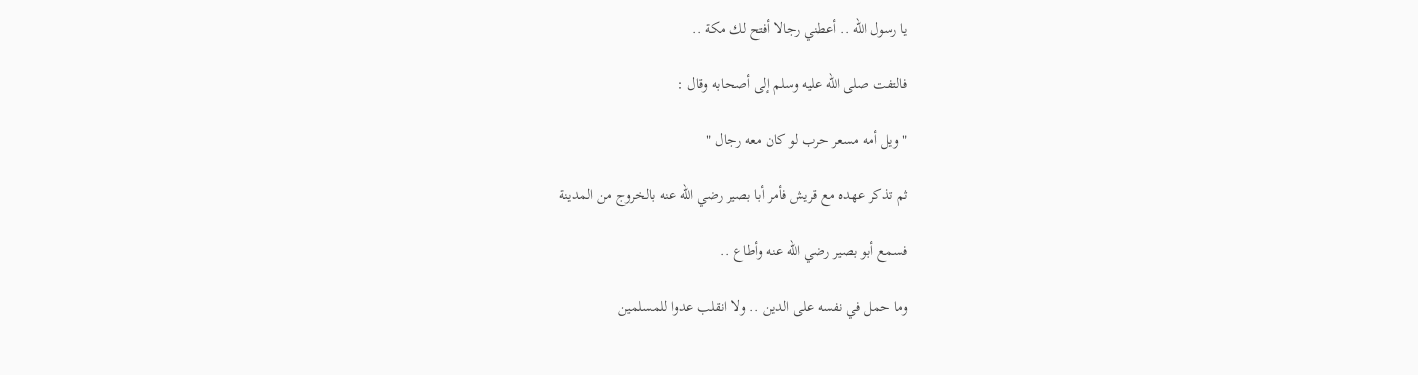يا رسول الله .. أعطني رجالا أفتح لك مكة ..

فالتفت صلى الله عليه وسلم إلى أصحابه وقال :

" ويل أمه مسعر حرب لو كان معه رجال "

ثم تذكر عهده مع قريش فأمر أبا بصير رضي الله عنه بالخروج من المدينة

فسمع أبو بصير رضي الله عنه وأطاع ..

وما حمل في نفسه على الدين .. ولا انقلب عدوا للمسلمين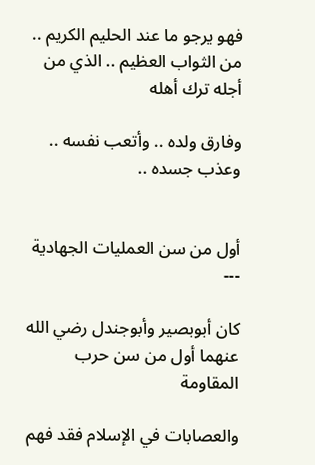فهو يرجو ما عند الحليم الكريم .. من الثواب العظيم .. الذي من أجله ترك أهله

وفارق ولده .. وأتعب نفسه .. وعذب جسده ..


أول من سن العمليات الجهادية
---

كان أبوبصير وأبوجندل رضي الله عنهما أول من سن حرب المقاومة

والعصابات في الإسلام فقد فهم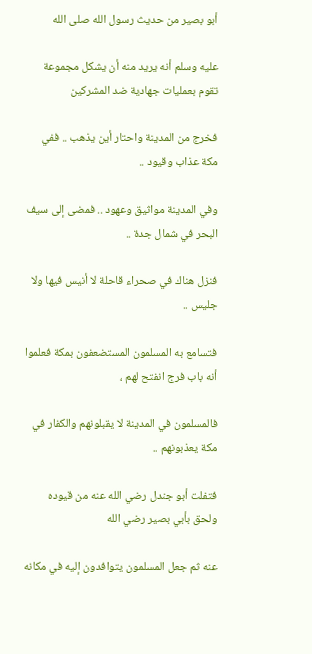أبو بصير من حديث رسول الله صلى الله

عليه وسلم أنه يريد منه أن يشكل مجموعة تقوم بعمليات جهادية ضد المشركين

فخرج من المدينة واحتار أين يذهب .. ففي مكة عذاب وقيود ..

وفي المدينة مواثيق وعهود .. فمضى إلى سيف البحر في شمال جدة ..

فنزل هناك في صحراء قاحلة لا أنيس فيها ولا جليس ..

فتسامع به المسلمون المستضعفون بمكة فعلموا أنه باب فرج انفتح لهم ،

فالمسلمون في المدينة لا يقبلونهم والكفار في مكة يعذبونهم ..

فتفلت أبو جندل رضي الله عنه من قيوده ولحق بأبي بصير رضي الله

عنه ثم جعل المسلمون يتوافدون إليه في مكانه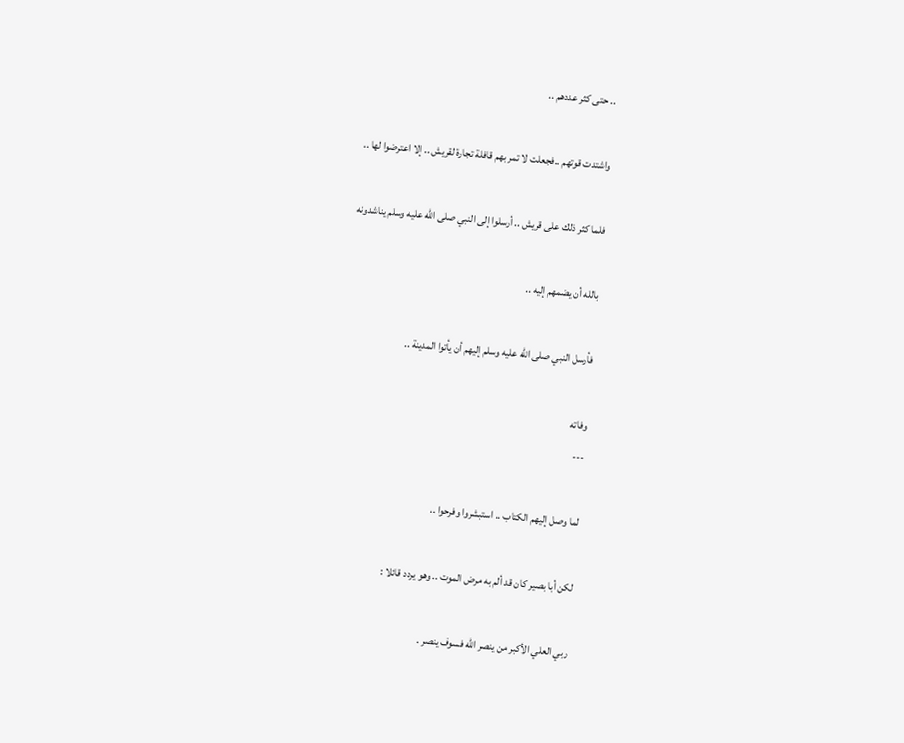.. حتى كثر عددهم ..

واشتدت قوتهم ..فجعلت لا تمر بهم قافلة تجارة لقريش .. إلا اعترضوا لها ..

فلما كثر ذلك على قريش .. أرسلوا إلى النبي صلى الله عليه وسلم يناشدونه

بالله أن يضمهم إليه ..

فأرسل النبي صلى الله عليه وسلم إليهم أن يأتوا المدينة ..

وفاته
---

لما وصل إليهم الكتاب .. استبشروا وفرحوا ..

لكن أبا بصير كان قد ألم به مرض الموت .. وهو يردد قائلا :

ربي العلي الأكبر من ينصر الله فسوف ينصر .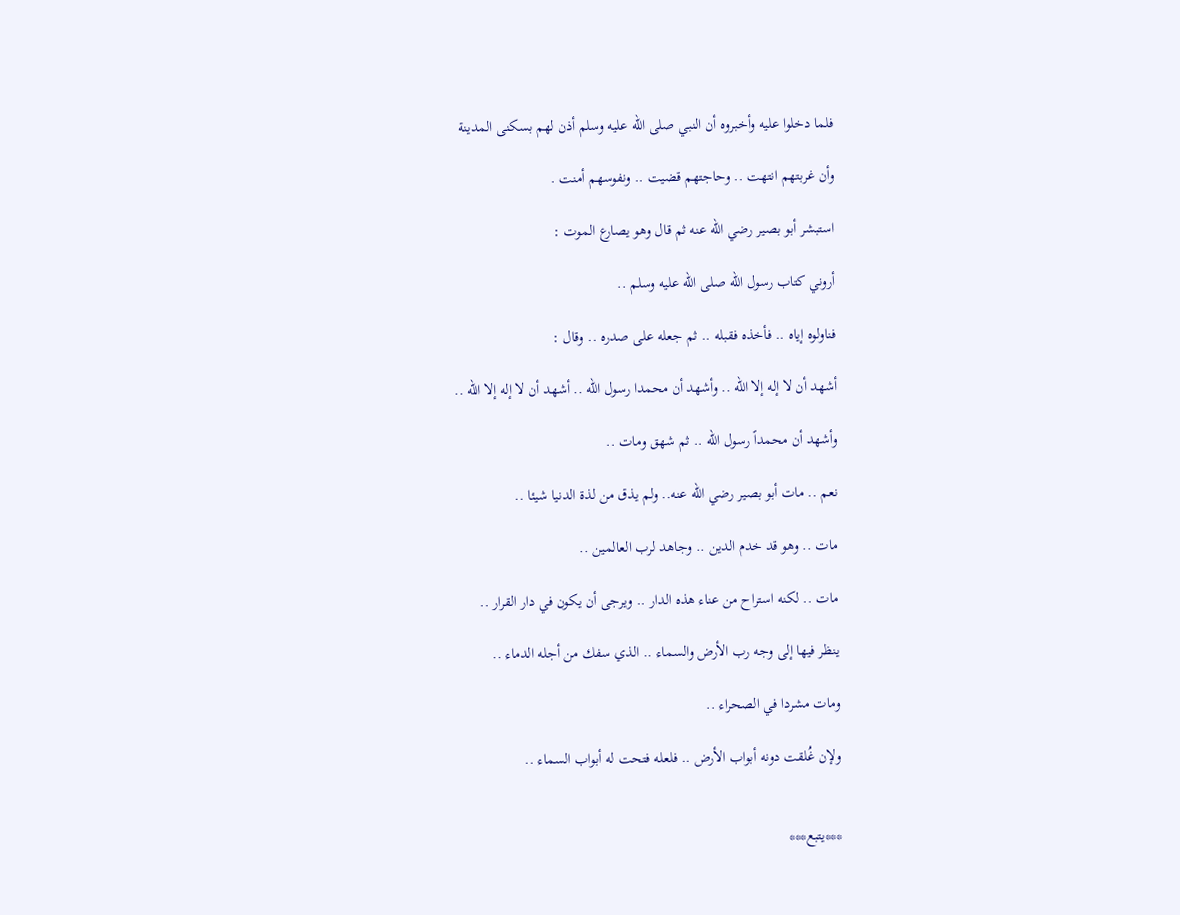فلما دخلوا عليه وأخبروه أن النبي صلى الله عليه وسلم أذن لهم بسكنى المدينة

وأن غربتهم انتهت .. وحاجتهم قضيت .. ونفوسهم أمنت .

استبشر أبو بصير رضي الله عنه ثم قال وهو يصارع الموت :

أروني كتاب رسول الله صلى الله عليه وسلم ..

فناولوه إياه .. فأخذه فقبله .. ثم جعله على صدره .. وقال :

أشهد أن لا إله إلا الله .. وأشهد أن محمدا رسول الله .. أشهد أن لا إله إلا الله ..

وأشهد أن محمداً رسول الله .. ثم شهق ومات ..

نعم .. مات أبو بصير رضي الله عنه.. ولم يذق من لذة الدنيا شيئا ..

مات .. وهو قد خدم الدين .. وجاهد لرب العالمين ..

مات .. لكنه استراح من عناء هذه الدار .. ويرجى أن يكون في دار القرار ..

ينظر فيها إلى وجه رب الأرض والسماء .. الذي سفك من أجله الدماء ..

ومات مشردا في الصحراء ..

ولإن غُلقت دونه أبواب الأرض .. فلعله فتحت له أبواب السماء ..


***يتبع***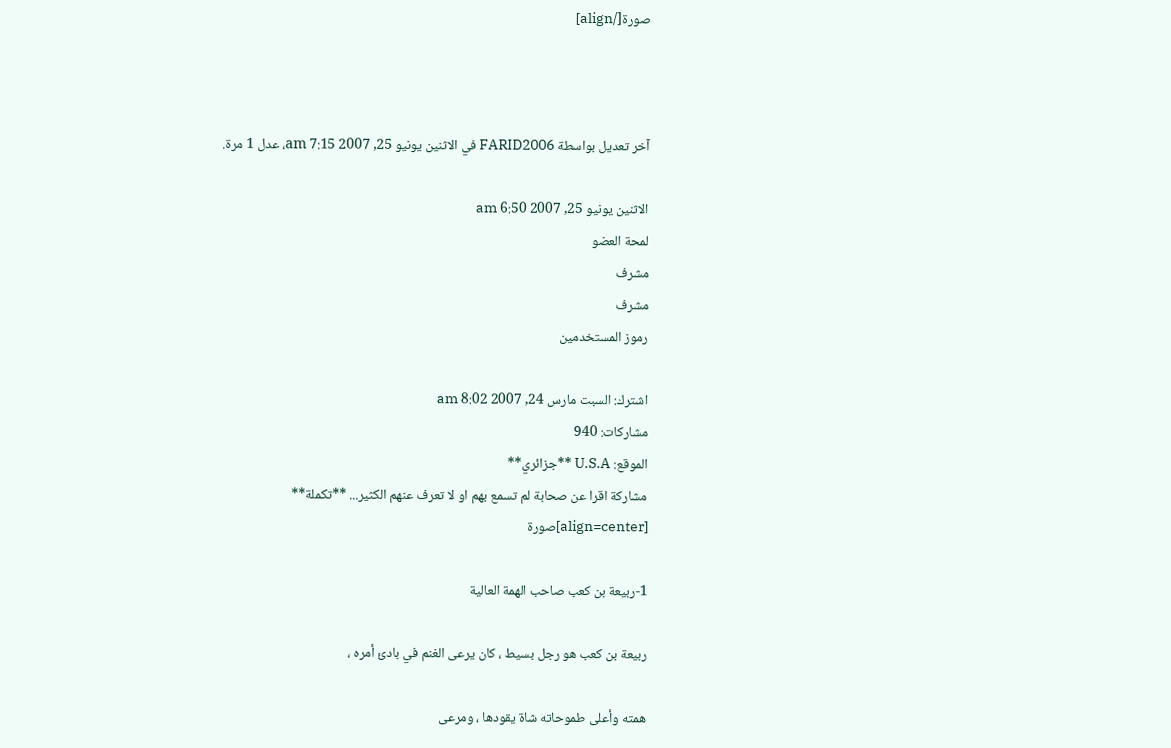صورة[/align]



آخر تعديل بواسطة FARID2006 في الاثنين يونيو 25, 2007 7:15 am، عدل 1 مرة.

الاثنين يونيو 25, 2007 6:50 am
لمحة العضو
مشرف
مشرف
رموز المستخدمين

اشترك: السبت مارس 24, 2007 8:02 am
مشاركات: 940
الموقع: U.S.A **جزائري**
مشاركة اقرا عن صحابة لم تسمع بهم او لا تعرف عنهم الكثير... **تكملة**
[align=center]صورة

1-ربيعة بن كعب صاحب الهمة العالية

ربيعة بن كعب هو رجل بسيط ، كان يرعى الغنم في بادئ أمره ،

همته وأعلى طموحاته شاة يقودها ، ومرعى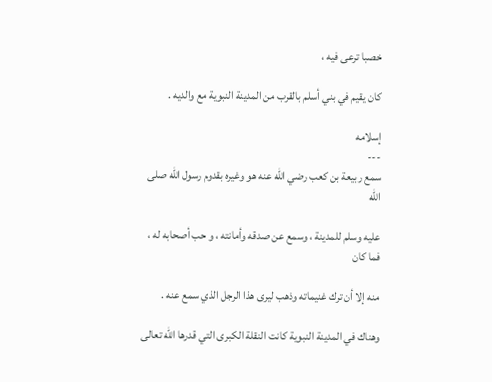خصبا ترعى فيه ،

كان يقيم في بني أسلم بالقرب من المدينة النبوية مع والديه .

إسلامه
---
سمع ربيعة بن كعب رضي الله عنه هو وغيره بقدوم رسول الله صلى الله

عليه وسلم للمدينة ، وسمع عن صدقه وأمانته ، و حب أصحابه له ، فما كان

منه إلا أن ترك غنيماته وذهب ليرى هذا الرجل الذي سمع عنه .

وهناك في المدينة النبوية كانت النقلة الكبرى التي قدرها الله تعالى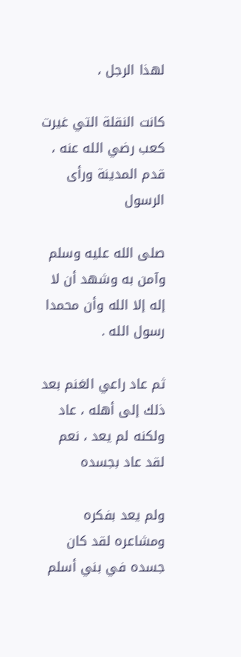لهذا الرجل ،

كانت النقلة التي غيرت كعب رضي الله عنه ، قدم المدينة ورأى الرسول

صلى الله عليه وسلم وآمن به وشهد أن لا إله إلا الله وأن محمدا رسول الله .

ثم عاد راعي الغنم بعد ذلك إلى أهله ، عاد ولكنه لم يعد ، نعم لقد عاد بجسده

ولم يعد بفكره ومشاعره لقد كان جسده في بني أسلم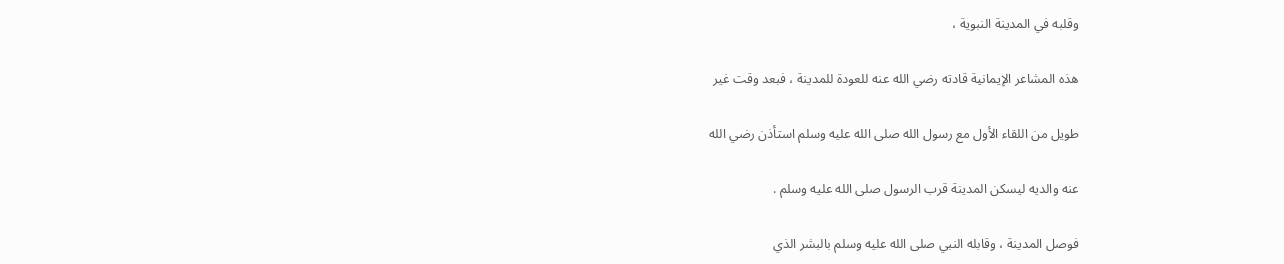وقلبه في المدينة النبوية ،

هذه المشاعر الإيمانية قادته رضي الله عنه للعودة للمدينة ، فبعد وقت غير

طويل من اللقاء الأول مع رسول الله صلى الله عليه وسلم استأذن رضي الله

عنه والديه ليسكن المدينة قرب الرسول صلى الله عليه وسلم .

فوصل المدينة ، وقابله النبي صلى الله عليه وسلم بالبشر الذي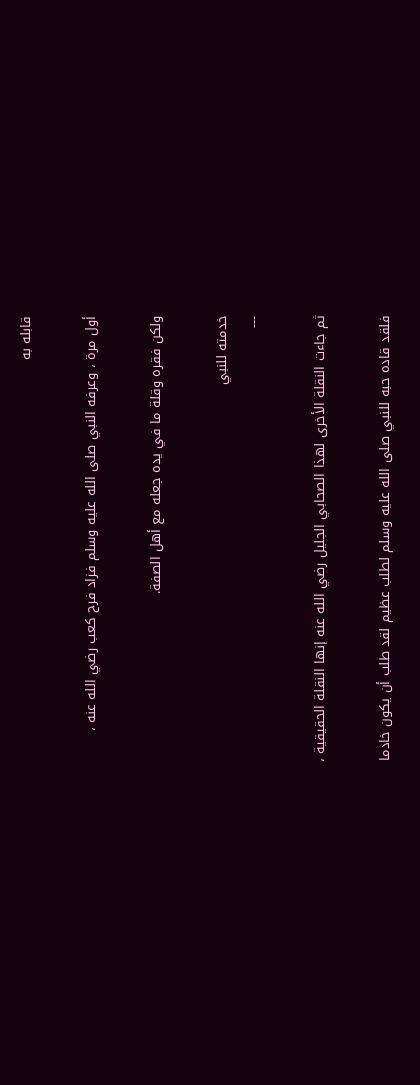قابله به

أول مرة ، وعرفه النبي صلى الله عليه وسلم فزاد فرح كعب رضي الله عنه ،

ولكن فقره وقلة ما في يده جعله مع أهل الصفة.

خدمته للنبي
---

ثم جاءت النقلة الأخرى لهذا الصحابي الجليل رضي الله عنه إنها النقلة الحقيقية ،

فلقد قاده حبه للنبي صلى الله عليه وسلم لطلب عظيم لقد طلب أن يكون خادما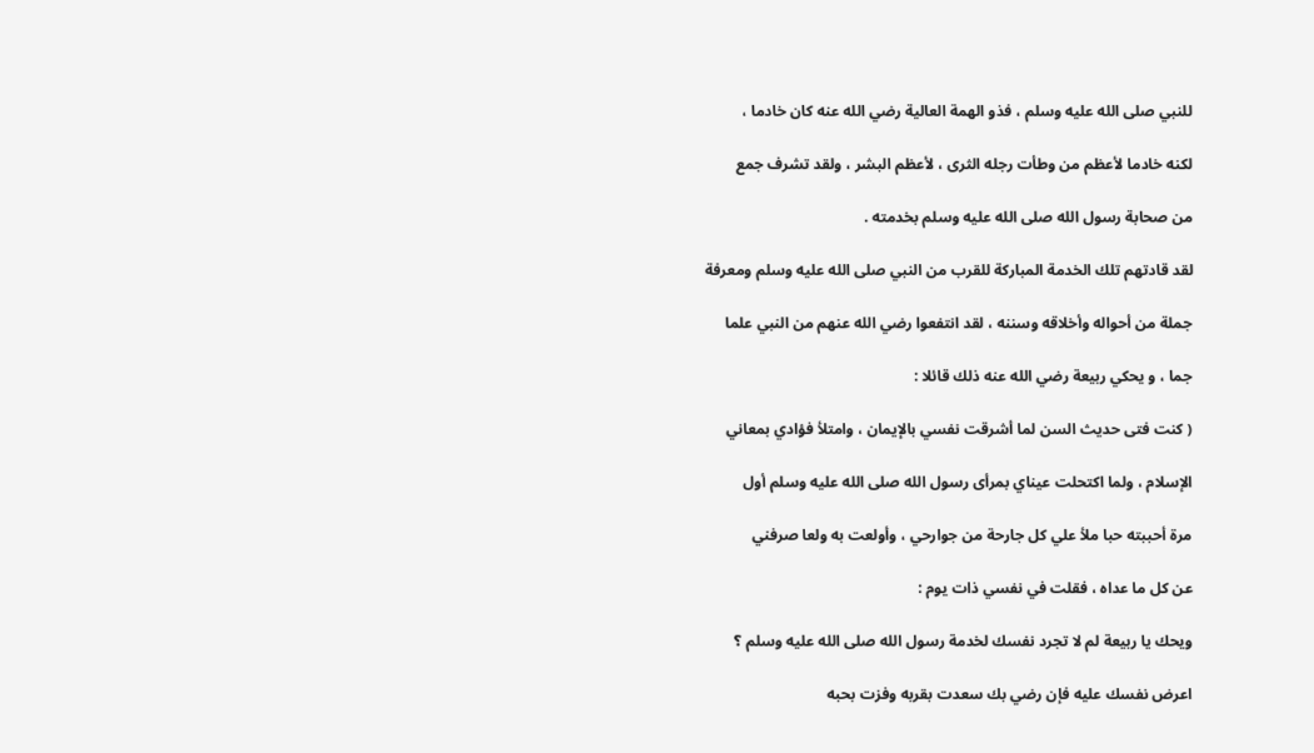للنبي صلى الله عليه وسلم ، فذو الهمة العالية رضي الله عنه كان خادما ،

لكنه خادما لأعظم من وطأت رجله الثرى ، لأعظم البشر ، ولقد تشرف جمع

من صحابة رسول الله صلى الله عليه وسلم بخدمته .

لقد قادتهم تلك الخدمة المباركة للقرب من النبي صلى الله عليه وسلم ومعرفة

جملة من أحواله وأخلاقه وسننه ، لقد انتفعوا رضي الله عنهم من النبي علما

جما ، و يحكي ربيعة رضي الله عنه ذلك قائلا :

( كنت فتى حديث السن لما أشرقت نفسي بالإيمان ، وامتلأ فؤادي بمعاني

الإسلام ، ولما اكتحلت عيناي بمرأى رسول الله صلى الله عليه وسلم أول

مرة أحببته حبا ملأ علي كل جارحة من جوارحي ، وأولعت به ولعا صرفني

عن كل ما عداه ، فقلت في نفسي ذات يوم :

ويحك يا ربيعة لم لا تجرد نفسك لخدمة رسول الله صلى الله عليه وسلم ؟

اعرض نفسك عليه فإن رضي بك سعدت بقربه وفزت بحبه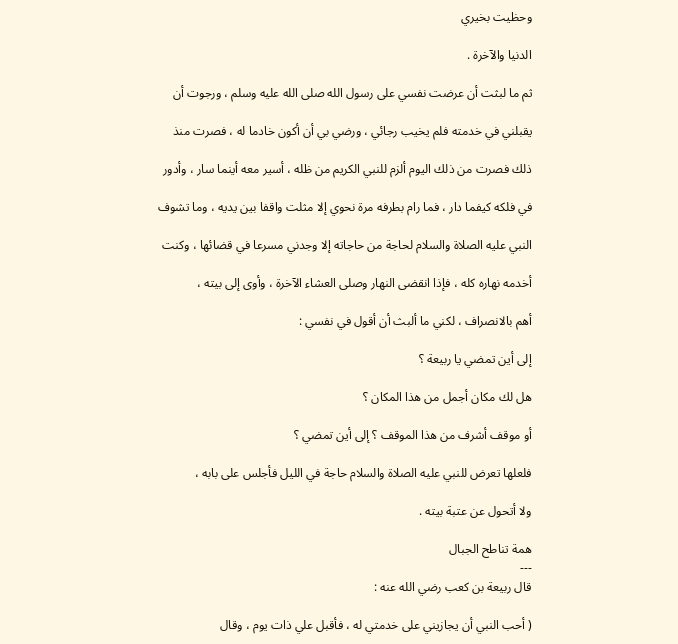وحظيت بخيري

الدنيا والآخرة .

ثم ما لبثت أن عرضت نفسي على رسول الله صلى الله عليه وسلم ، ورجوت أن

يقبلني في خدمته فلم يخيب رجائي ، ورضي بي أن أكون خادما له ، فصرت منذ

ذلك فصرت من ذلك اليوم ألزم للنبي الكريم من ظله ، أسير معه أينما سار ، وأدور

في فلكه كيفما دار ، فما رام بطرفه مرة نحوي إلا مثلت واقفا بين يديه ، وما تشوف

النبي عليه الصلاة والسلام لحاجة من حاجاته إلا وجدني مسرعا في قضائها ، وكنت

أخدمه نهاره كله ، فإذا انقضى النهار وصلى العشاء الآخرة ، وأوى إلى بيته ،

أهم بالانصراف ، لكني ما ألبث أن أقول في نفسي :

إلى أين تمضي يا ربيعة ؟

هل لك مكان أجمل من هذا المكان ؟

أو موقف أشرف من هذا الموقف ؟ إلى أين تمضي ؟

فلعلها تعرض للنبي عليه الصلاة والسلام حاجة في الليل فأجلس على بابه ،

ولا أتحول عن عتبة بيته .

همة تناطح الجبال
---
قال ربيعة بن كعب رضي الله عنه :

( أحب النبي أن يجازيني على خدمتي له ، فأقبل علي ذات يوم ، وقال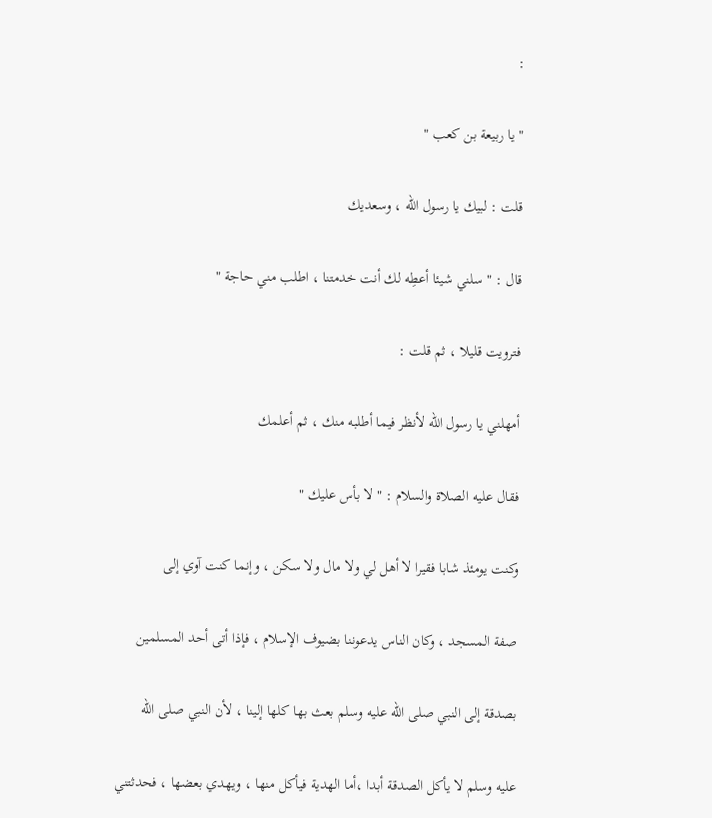:

" يا ربيعة بن كعب "

قلت : لبيك يا رسول الله ، وسعديك

قال : " سلني شيئا أعطِه لك أنت خدمتنا ، اطلب مني حاجة "

فترويت قليلا ، ثم قلت :

أمهلني يا رسول الله لأنظر فيما أطلبه منك ، ثم أعلمك

فقال عليه الصلاة والسلام : " لا بأس عليك "

وكنت يومئذ شابا فقيرا لا أهل لي ولا مال ولا سكن ، وإنما كنت آوي إلى

صفة المسجد ، وكان الناس يدعوننا بضيوف الإسلام ، فإذا أتى أحد المسلمين

بصدقة إلى النبي صلى الله عليه وسلم بعث بها كلها إلينا ، لأن النبي صلى الله

عليه وسلم لا يأكل الصدقة أبدا ،أما الهدية فيأكل منها ، ويهدي بعضها ، فحدثتني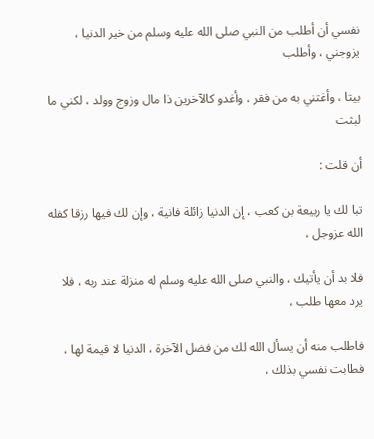نفسي أن أطلب من النبي صلى الله عليه وسلم من خير الدنيا ، يزوجني ، وأطلب

بيتا ، وأغتني به من فقر ، وأغدو كالآخرين ذا مال وزوج وولد ، لكني ما لبثت

أن قلت :

تبا لك يا ربيعة بن كعب ، إن الدنيا زائلة فانية ، وإن لك فيها رزقا كفله الله عزوجل ،

فلا بد أن يأتيك ، والنبي صلى الله عليه وسلم له منزلة عند ربه ، فلا يرد معها طلب ،

فاطلب منه أن يسأل الله لك من فضل الآخرة ، الدنيا لا قيمة لها ، فطابت نفسي بذلك ،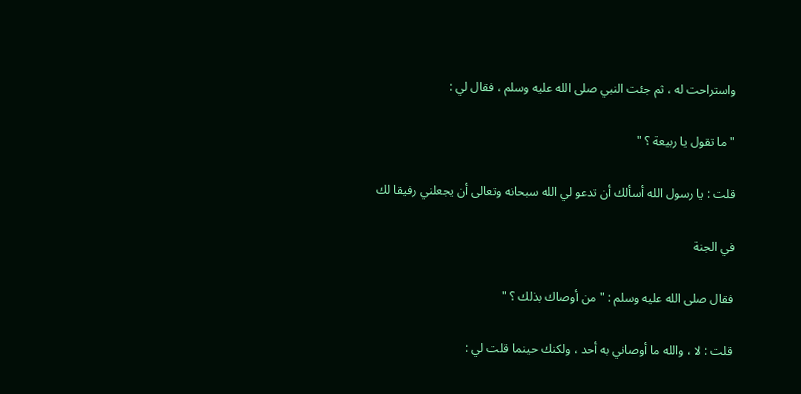واستراحت له ، ثم جئت النبي صلى الله عليه وسلم ، فقال لي :

" ما تقول يا ربيعة ؟ "

قلت : يا رسول الله أسألك أن تدعو لي الله سبحانه وتعالى أن يجعلني رفيقا لك

في الجنة

فقال صلى الله عليه وسلم : " من أوصاك بذلك ؟ "

قلت : لا ، والله ما أوصاني به أحد ، ولكنك حينما قلت لي :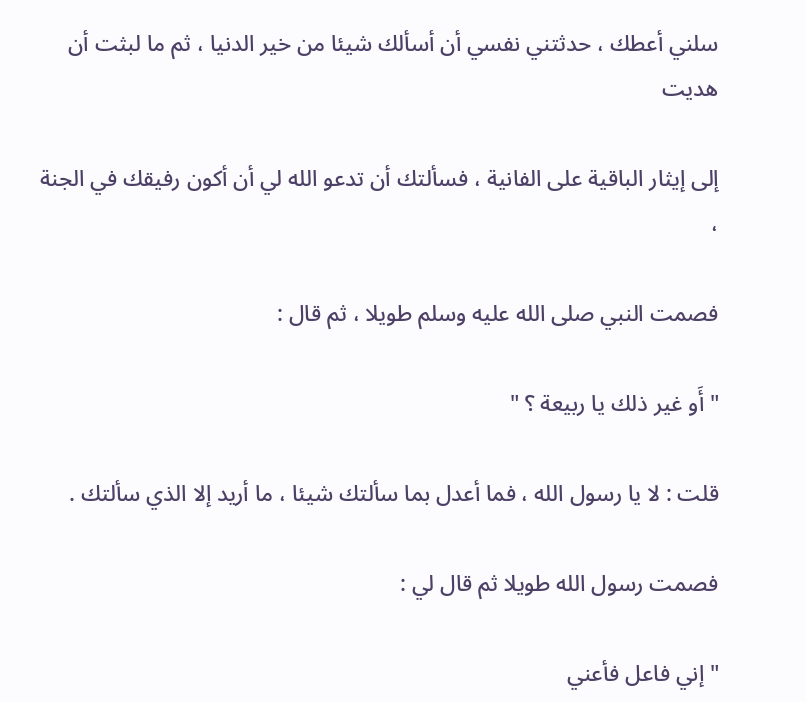سلني أعطك ، حدثتني نفسي أن أسألك شيئا من خير الدنيا ، ثم ما لبثت أن هديت

إلى إيثار الباقية على الفانية ، فسألتك أن تدعو الله لي أن أكون رفيقك في الجنة ،

فصمت النبي صلى الله عليه وسلم طويلا ، ثم قال :

" أَو غير ذلك يا ربيعة ؟ "

قلت : لا يا رسول الله ، فما أعدل بما سألتك شيئا ، ما أريد إلا الذي سألتك .

فصمت رسول الله طويلا ثم قال لي :

" إني فاعل فأعني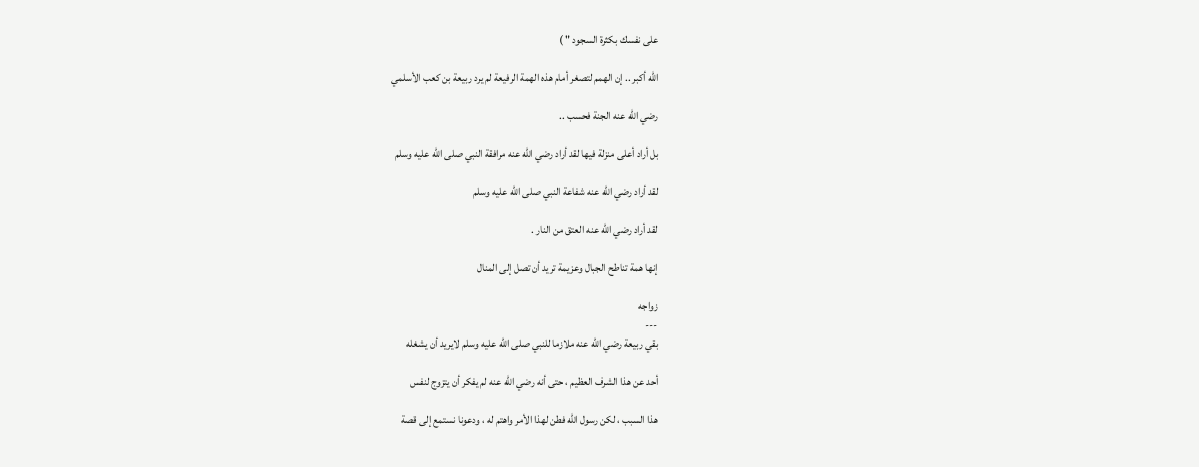على نفسك بكثرة السجود " )

الله أكبر .. إن الهمم لتصغر أمام هذه الهمة الرفيعة لم يرد ربيعة بن كعب الأسلمي

رضي الله عنه الجنة فحسب ..

بل أراد أعلى منزلة فيها لقد أراد رضي الله عنه مرافقة النبي صلى الله عليه وسلم

لقد أراد رضي الله عنه شفاعة النبي صلى الله عليه وسلم

لقد أراد رضي الله عنه العتق من النار .

إنها همة تناطح الجبال وعزيمة تريد أن تصل إلى المنال

زواجه
---
بقي ربيعة رضي الله عنه ملازما للنبي صلى الله عليه وسلم لايريد أن يشغله

أحد عن هذا الشرف العظيم ، حتى أنه رضي الله عنه لم يفكر أن يتزوج لنفس

هذا السبب ، لكن رسول الله فطن لهذا الأمر واهتم له ، ودعونا نستمع إلى قصة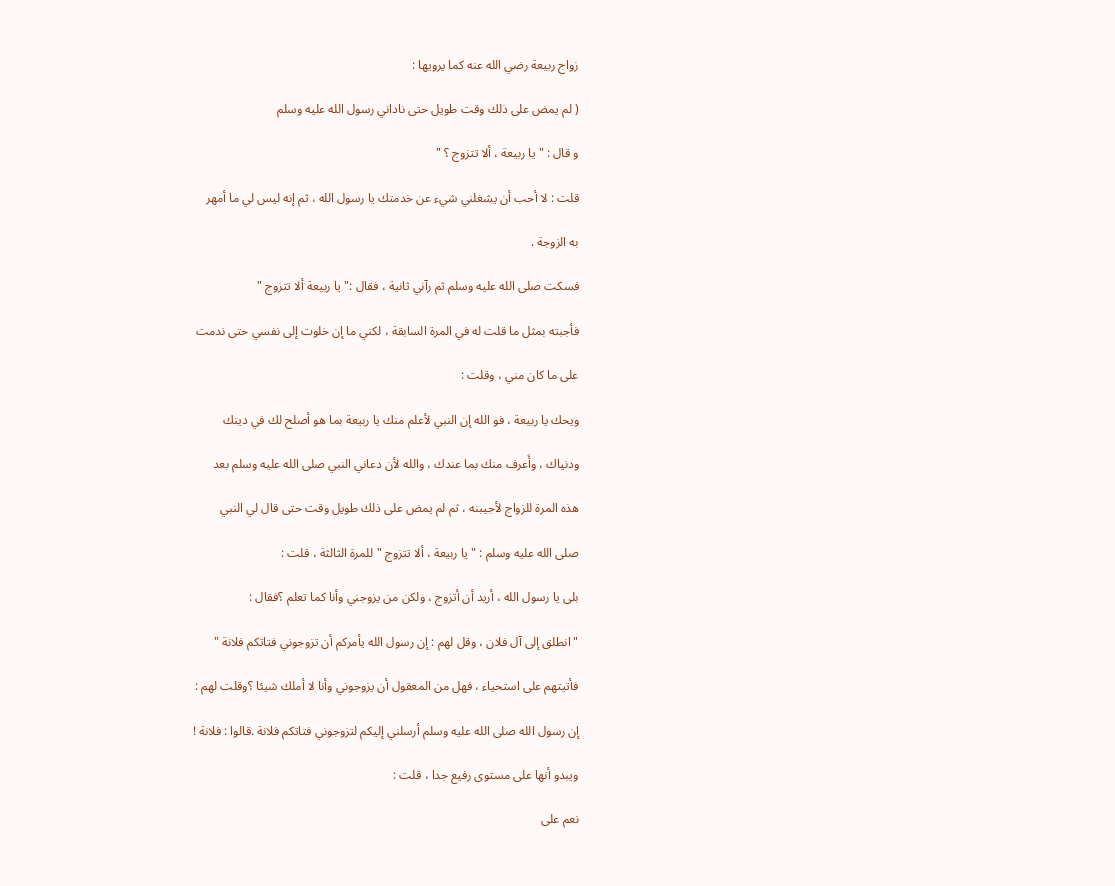زواج ربيعة رضي الله عنه كما يرويها :

( لم يمض على ذلك وقت طويل حتى ناداني رسول الله عليه وسلم

و قال : " يا ربيعة ، ألا تتزوج ؟ "

قلت : لا أحب أن يشغلني شيء عن خدمتك يا رسول الله ، ثم إنه ليس لي ما أمهر

به الزوجة .

فسكت صلى الله عليه وسلم ثم رآني ثانية ، فقال :" يا ربيعة ألا تتزوج "

فأجبته بمثل ما قلت له في المرة السابقة ، لكني ما إن خلوت إلى نفسي حتى ندمت

على ما كان مني ، وقلت :

ويحك يا ربيعة ، فو الله إن النبي لأعلم منك يا ربيعة بما هو أصلح لك في دينك

ودنياك ، وأَعرف منك بما عندك ، والله لأن دعاني النبي صلى الله عليه وسلم بعد

هذه المرة للزواج لأجيبنه ، ثم لم يمض على ذلك طويل وقت حتى قال لي النبي

صلى الله عليه وسلم : " يا ربيعة ، ألا تتزوج "للمرة الثالثة ، قلت :

بلى يا رسول الله ، أريد أن أتزوج ، ولكن من يزوجني وأنا كما تعلم ؟فقال :

" انطلق إلى آل فلان ، وقل لهم : إن رسول الله يأمركم أن تزوجوني فتاتكم فلانة "

فأتيتهم على استحياء ، فهل من المعقول أن يزوجوني وأنا لا أملك شيئا ؟وقلت لهم :

إن رسول الله صلى الله عليه وسلم أرسلني إليكم لتزوجوني فتاتكم فلانة .قالوا : فلانة !

ويبدو أنها على مستوى رفيع جدا ، قلت :

نعم على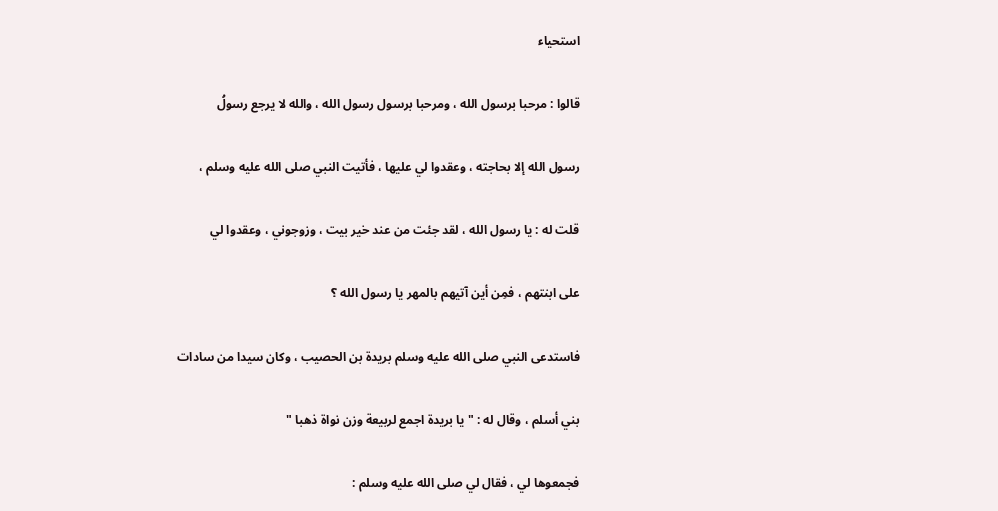استحياء

قالوا : مرحبا برسول الله ، ومرحبا برسول رسول الله ، والله لا يرجع رسولُ

رسول الله إلا بحاجته ، وعقدوا لي عليها ، فأتيت النبي صلى الله عليه وسلم ،

قلت له : يا رسول الله ، لقد جئت من عند خير بيت ، وزوجوني ، وعقدوا لي

على ابنتهم ، فمِن أين آتيهم بالمهر يا رسول الله ؟

فاستدعى النبي صلى الله عليه وسلم بريدة بن الحصيب ، وكان سيدا من سادات

بني أسلم ، وقال له : " يا بريدة اجمع لربيعة وزن نواة ذهبا "

فجمعوها لي ، فقال لي صلى الله عليه وسلم :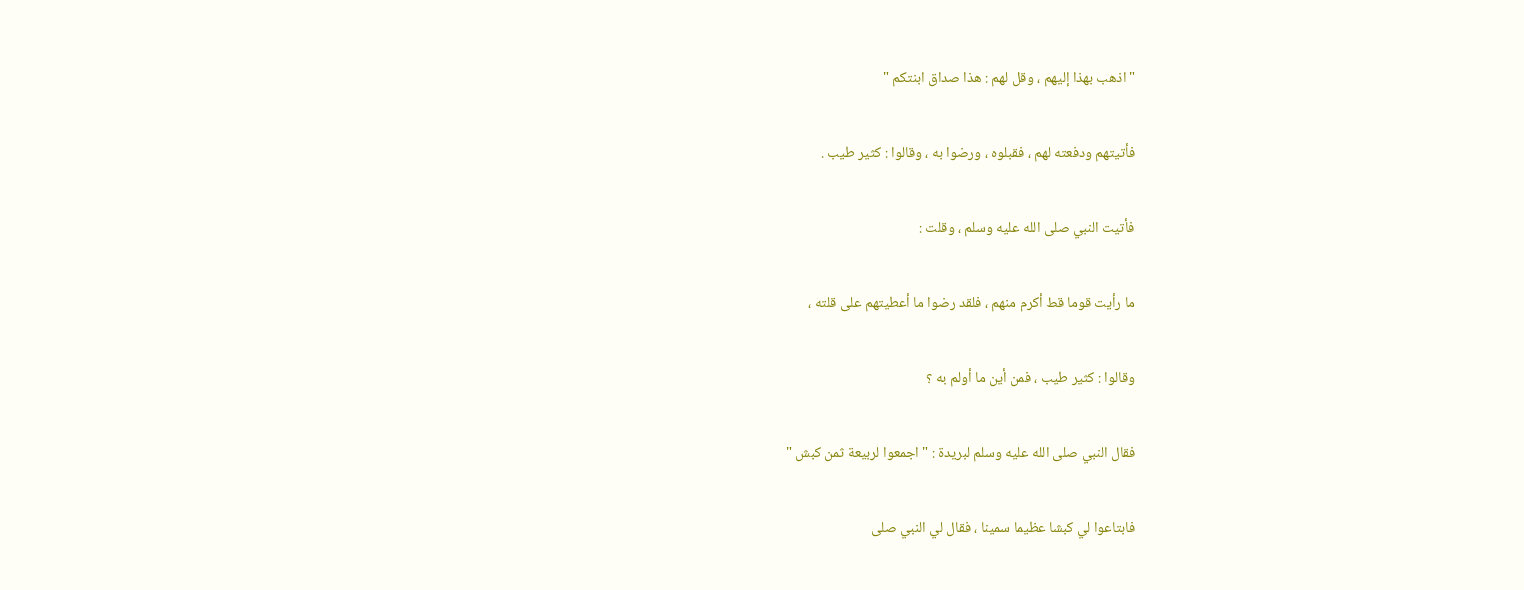" اذهب بهذا إليهم ، وقل لهم : هذا صداق ابنتكم "

فأتيتهم ودفعته لهم ، فقبلوه ، ورضوا به ، وقالوا : كثير طيب .

فأتيت النبي صلى الله عليه وسلم ، وقلت :

ما رأيت قوما قط أكرم منهم ، فلقد رضوا ما أعطيتهم على قلته ،

وقالوا : كثير طيب ، فمن أين ما أولم به ؟

فقال النبي صلى الله عليه وسلم لبريدة : " اجمعوا لربيعة ثمن كبش "

فابتاعوا لي كبشا عظيما سمينا ، فقال لي النبي صلى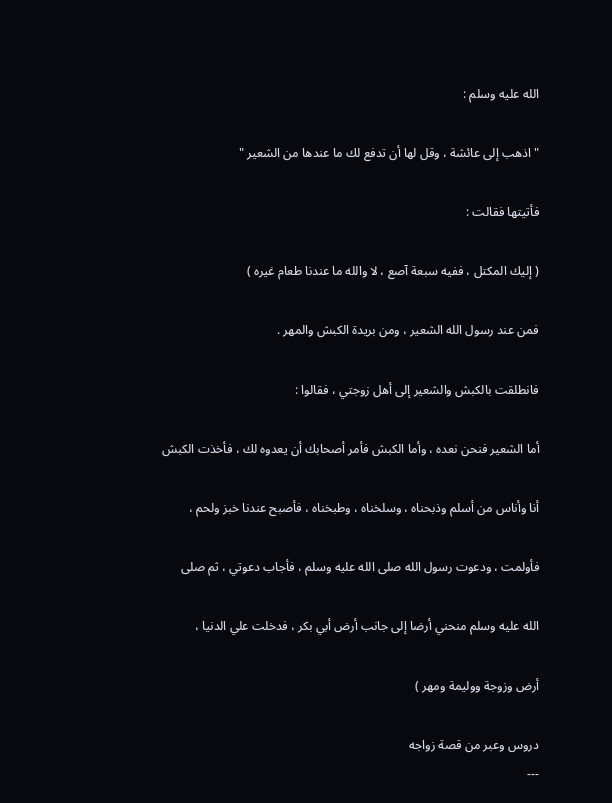الله عليه وسلم :

"اذهب إلى عائشة ، وقل لها أن تدفع لك ما عندها من الشعير "

فأتيتها فقالت :

( إليك المكتل ، ففيه سبعة آصع ، لا والله ما عندنا طعام غيره )

فمن عند رسول الله الشعير ، ومن بريدة الكبش والمهر .

فانطلقت بالكبش والشعير إلى أهل زوجتي ، فقالوا :

أما الشعير فنحن نعده ، وأما الكبش فأمر أصحابك أن يعدوه لك ، فأخذت الكبش

أنا وأناس من أسلم وذبحناه ، وسلخناه ، وطبخناه ، فأصبح عندنا خبز ولحم ،

فأولمت ، ودعوت رسول الله صلى الله عليه وسلم ، فأجاب دعوتي ، ثم صلى

الله عليه وسلم منحني أرضا إلى جانب أرض أبي بكر ، فدخلت علي الدنيا ،

أرض وزوجة ووليمة ومهر )

دروس وعبر من قصة زواجه
---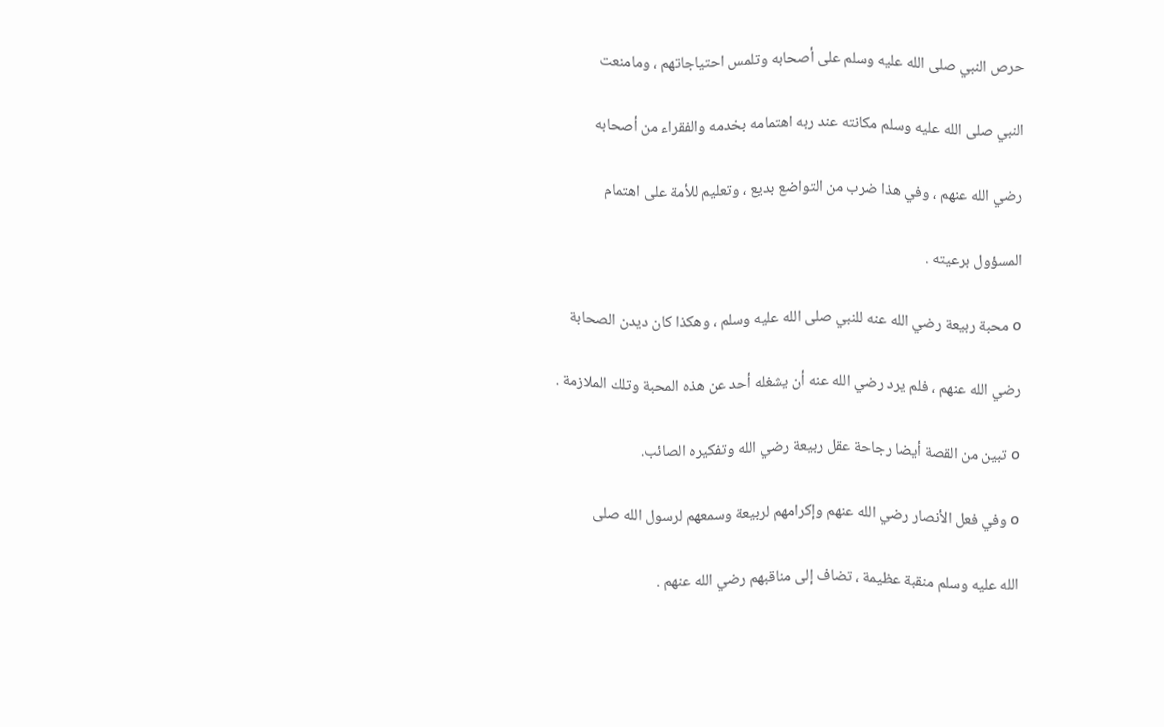حرص النبي صلى الله عليه وسلم على أصحابه وتلمس احتياجاتهم ، ومامنعت

النبي صلى الله عليه وسلم مكانته عند ربه اهتمامه بخدمه والفقراء من أصحابه

رضي الله عنهم ، وفي هذا ضرب من التواضع بديع ، وتعليم للأمة على اهتمام

المسؤول برعيته .

o محبة ربيعة رضي الله عنه للنبي صلى الله عليه وسلم ، وهكذا كان ديدن الصحابة

رضي الله عنهم ، فلم يرد رضي الله عنه أن يشغله أحد عن هذه المحبة وتلك الملازمة .

o تبين من القصة أيضا رجاحة عقل ربيعة رضي الله وتفكيره الصائب.

o وفي فعل الأنصار رضي الله عنهم وإكرامهم لربيعة وسمعهم لرسول الله صلى

الله عليه وسلم منقبة عظيمة ، تضاف إلى مناقبهم رضي الله عنهم .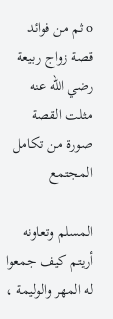o ثم من فوائد قصة زواج ربيعة رضي الله عنه مثلت القصة صورة من تكامل المجتمع

المسلم وتعاونه أريتم كيف جمعوا له المهر والوليمة ،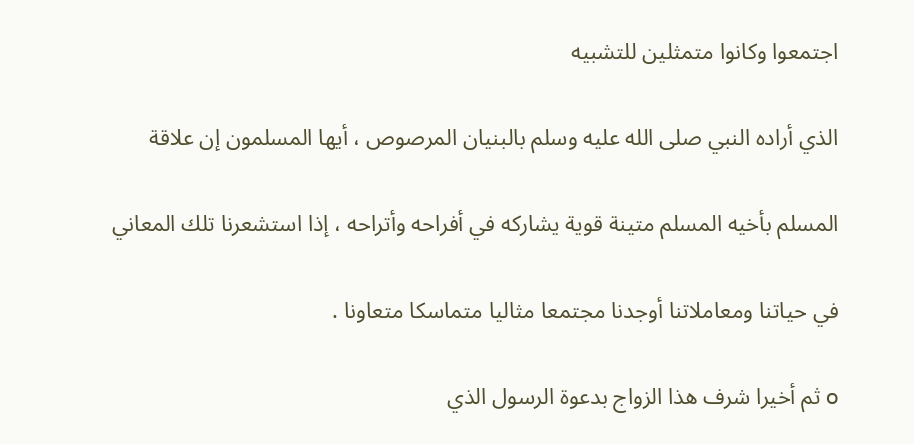اجتمعوا وكانوا متمثلين للتشبيه

الذي أراده النبي صلى الله عليه وسلم بالبنيان المرصوص ، أيها المسلمون إن علاقة

المسلم بأخيه المسلم متينة قوية يشاركه في أفراحه وأتراحه ، إذا استشعرنا تلك المعاني

في حياتنا ومعاملاتنا أوجدنا مجتمعا مثاليا متماسكا متعاونا .

o ثم أخيرا شرف هذا الزواج بدعوة الرسول الذي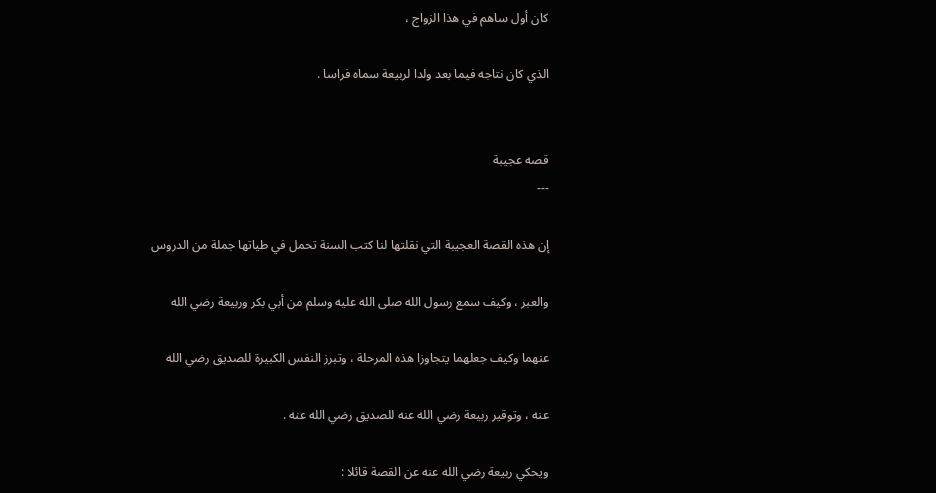كان أول ساهم في هذا الزواج ،

الذي كان نتاجه فيما بعد ولدا لربيعة سماه فراسا .


قصه عجيبة
---

إن هذه القصة العجيبة التي نقلتها لنا كتب السنة تحمل في طياتها جملة من الدروس

والعبر ، وكيف سمع رسول الله صلى الله عليه وسلم من أبي بكر وربيعة رضي الله

عنهما وكيف جعلهما يتجاوزا هذه المرحلة ، وتبرز النفس الكبيرة للصديق رضي الله

عنه ، وتوقير ربيعة رضي الله عنه للصديق رضي الله عنه .

ويحكي ربيعة رضي الله عنه عن القصة قائلا :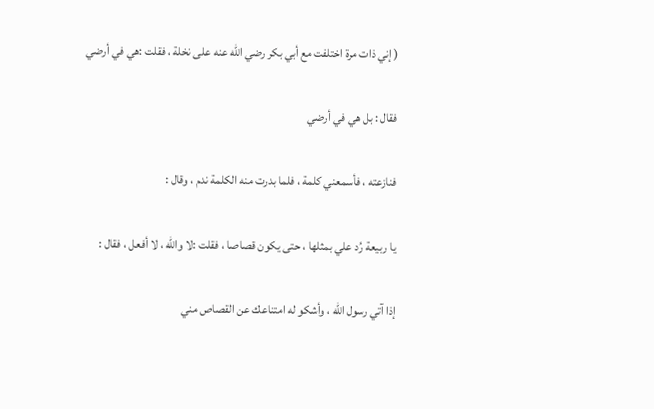( إني ذات مرة اختلفت مع أبي بكر رضي الله عنه على نخلة ، فقلت :هي في أرضي

فقال : بل هي في أرضي

فنازعته ، فأسمعني كلمة ، فلما بدرت منه الكلمة ندم ، وقال :

يا ربيعة رُد علي بمثلها ، حتى يكون قصاصا ، فقلت :لا والله ، لا أفعل ، فقال :

إذا آتي رسول الله ، وأشكو له امتناعك عن القصاص مني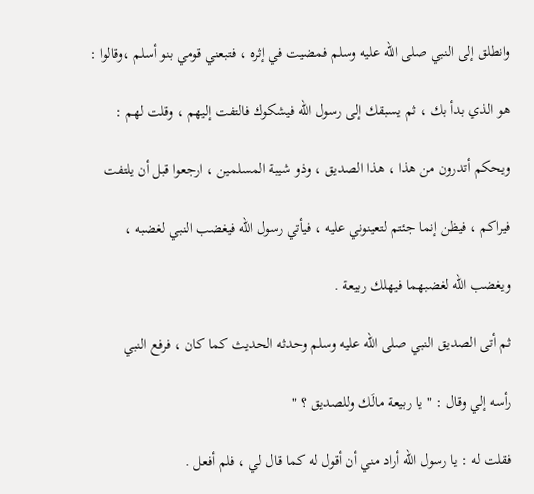وانطلق إلى النبي صلى الله عليه وسلم فمضيت في إثره ، فتبعني قومي بنو أسلم ،وقالوا :

هو الذي بدأ بك ، ثم يسبقك إلى رسول الله فيشكوك فالتفت إليهم ، وقلت لهم :

ويحكم أتدرون من هذا ، هذا الصديق ، وذو شيبة المسلمين ، ارجعوا قبل أن يلتفت

فيراكم ، فيظن إنما جئتم لتعينوني عليه ، فيأتي رسول الله فيغضب النبي لغضبه ،

ويغضب الله لغضبهما فيهلك ربيعة .

ثم أتى الصديق النبي صلى الله عليه وسلم وحدثه الحديث كما كان ، فرفع النبي

رأسه إلي وقال : " يا ربيعة مالَك وللصديق ؟ "

فقلت له : يا رسول الله أراد مني أن أقول له كما قال لي ، فلم أفعل .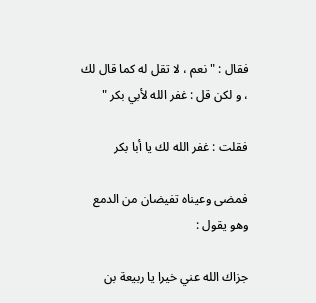فقال : " نعم ، لا تقل له كما قال لك ، و لكن قل : غفر الله لأبي بكر "

فقلت : غفر الله لك يا أبا بكر

فمضى وعيناه تفيضان من الدمع وهو يقول :

جزاك الله عني خيرا يا ربيعة بن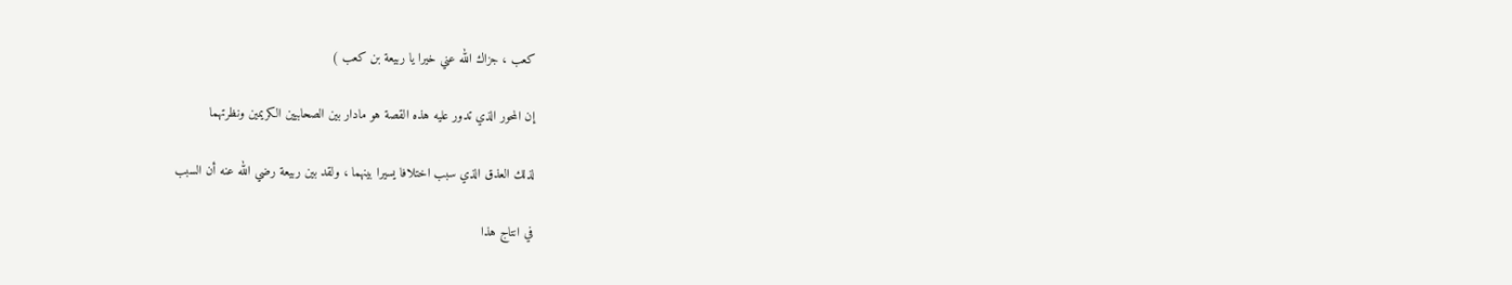كعب ، جزاك الله عني خيرا يا ربيعة بن كعب )

إن المحور الذي تدور عليه هذه القصة هو مادار بين الصحابيين الكريمين ونظرتهما

لذلك العذق الذي سبب اختلافا يسيرا بينهما ، ولقد بين ربيعة رضي الله عنه أن السبب

في انتاج هذا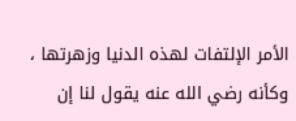الأمر الإلتفات لهذه الدنيا وزهرتها ، وكأنه رضي الله عنه يقول لنا إن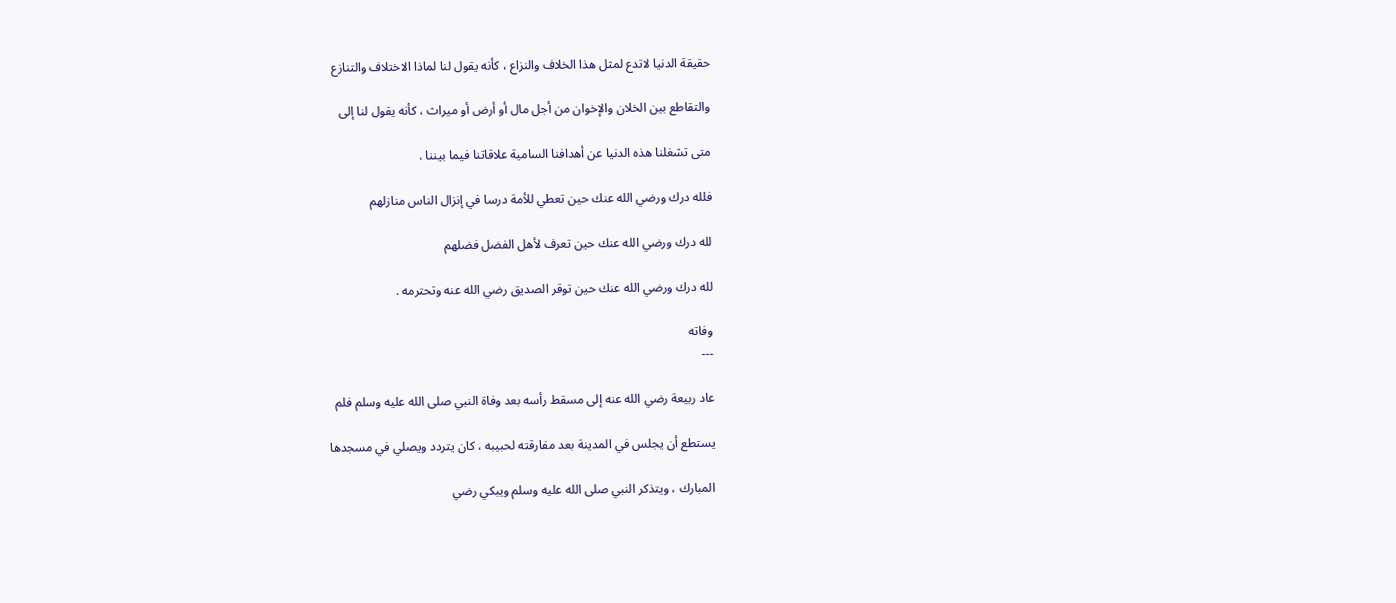حقيقة الدنيا لاتدع لمثل هذا الخلاف والنزاع ، كأنه يقول لنا لماذا الاختلاف والتنازع

والتقاطع بين الخلان والإخوان من أجل مال أو أرض أو ميراث ، كأنه يقول لنا إلى

متى تشغلنا هذه الدنيا عن أهدافنا السامية علاقاتنا فيما بيننا .

فلله درك ورضي الله عنك حين تعطي للأمة درسا في إنزال الناس منازلهم

لله درك ورضي الله عنك حين تعرف لأهل الفضل فضلهم

لله درك ورضي الله عنك حين توقر الصديق رضي الله عنه وتحترمه .

وفاته
---

عاد ربيعة رضي الله عنه إلى مسقط رأسه بعد وفاة النبي صلى الله عليه وسلم فلم

يستطع أن يجلس في المدينة بعد مفارقته لحبيبه ، كان يتردد ويصلي في مسجدها

المبارك ، ويتذكر النبي صلى الله عليه وسلم ويبكي رضي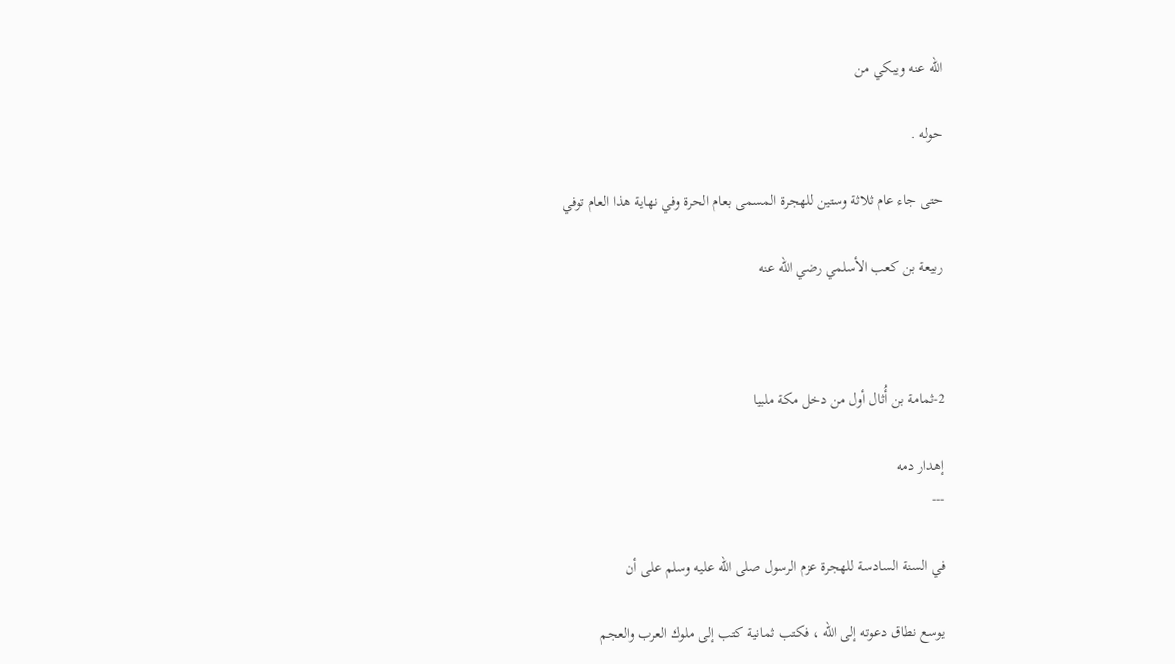الله عنه ويبكي من

حوله .

حتى جاء عام ثلاثة وستين للهجرة المسمى بعام الحرة وفي نهاية هذا العام توفي

ربيعة بن كعب الأسلمي رضي الله عنه



2-ثمامة بن أُثال أول من دخل مكة ملبيا

إهدار دمه
---

في السنة السادسة للهجرة عزم الرسول صلى الله عليه وسلم على أن

يوسع نطاق دعوته إلى الله ، فكتب ثمانية كتب إلى ملوك العرب والعجم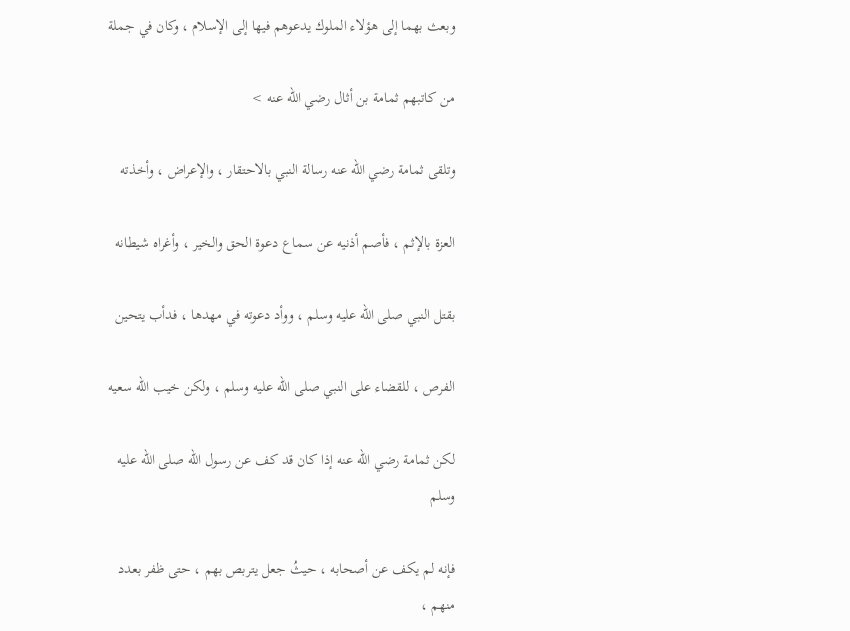وبعث بهما إلى هؤلاء الملوك يدعوهم فيها إلى الإسلام ، وكان في جملة

من كاتبهم ثمامة بن أثال رضي الله عنه >

وتلقى ثمامة رضي الله عنه رسالة النبي بالاحتقار ، والإعراض ، وأخذته

العزة بالإثم ، فأصم أذنيه عن سماع دعوة الحق والخير ، وأغراه شيطانه

بقتل النبي صلى الله عليه وسلم ، ووأد دعوته في مهدها ، فدأب يتحين

الفرص ، للقضاء على النبي صلى الله عليه وسلم ، ولكن خيب الله سعيه

لكن ثمامة رضي الله عنه إذا كان قد كف عن رسول الله صلى الله عليه وسلم

فإنه لم يكف عن أصحابه ، حيثُ جعل يتربص بهم ، حتى ظفر بعدد منهم ،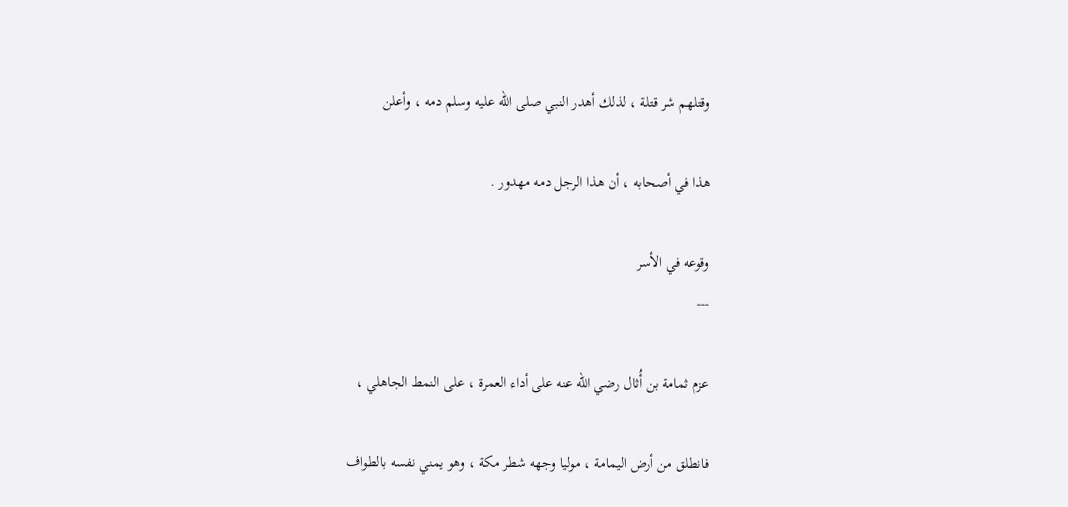وقتلهم شر قتلة ، لذلك أهدر النبي صلى الله عليه وسلم دمه ، وأعلن

هذا في أصحابه ، أن هذا الرجل دمه مهدور .

وقوعه في الأسر
---

عزم ثمامة بن أُثال رضي الله عنه على أداء العمرة ، على النمط الجاهلي ،

فانطلق من أرض اليمامة ، موليا وجهه شطر مكة ، وهو يمني نفسه بالطواف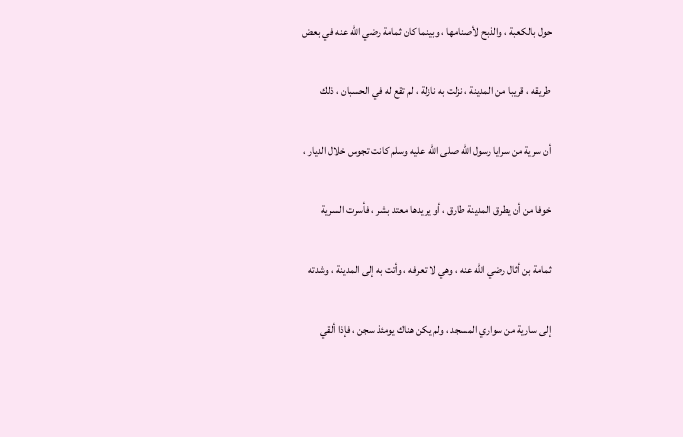حول بالكعبة ، والذبح لأصنامها ، وبينما كان ثمامة رضي الله عنه في بعض

طريقه ، قريبا من المدينة ، نزلت به نازلة ، لم تقع له في الحسبان ، ذلك

أن سرية من سرايا رسول الله صلى الله عليه وسلم كانت تجوس خلال الديار ،

خوفا من أن يطرق المدينة طارق ، أو يريدها معتد بشر ، فأسرت السرية

ثمامة بن أثال رضي الله عنه ، وهي لا تعرفه ، وأتت به إلى المدينة ، وشدته

إلى سارية من سواري المسجد ، ولم يكن هناك يومئذ سجن ، فإذا ألقي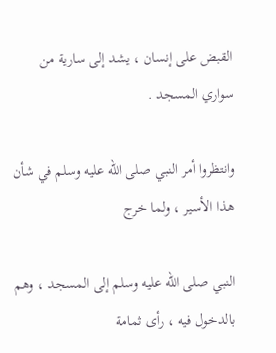القبض على إنسان ، يشد إلى سارية من سواري المسجد .

وانتظروا أمر النبي صلى الله عليه وسلم في شأن هذا الأسير ، ولما خرج

النبي صلى الله عليه وسلم إلى المسجد ، وهم بالدخول فيه ، رأى ثمامة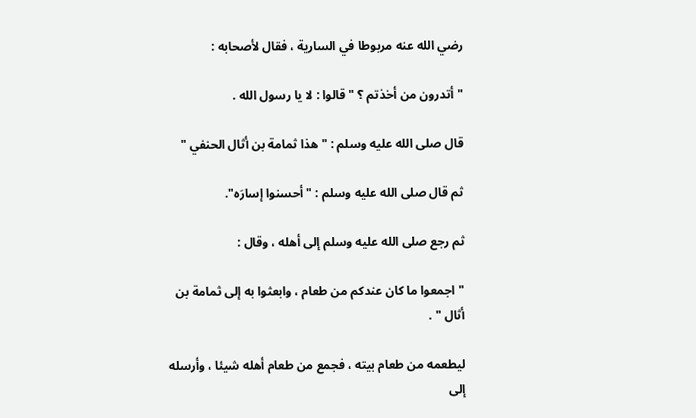رضي الله عنه مربوطا في السارية ، فقال لأصحابه :

" أتدرون من أخذتم ؟ "قالوا : لا يا رسول الله .

قال صلى الله عليه وسلم : " هذا ثمامة بن أثال الحنفي "

ثم قال صلى الله عليه وسلم : "أحسنوا إسارَه".

ثم رجع صلى الله عليه وسلم إلى أهله ، وقال :

" اجمعوا ما كان عندكم من طعام ، وابعثوا به إلى ثمامة بن أثال " .

ليطعمه من طعام بيته ، فجمع من طعام أهله شيئا ، وأرسله إلى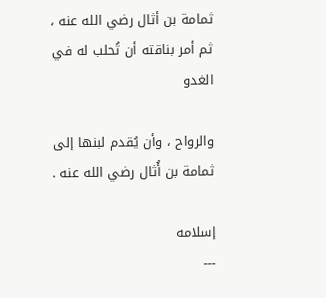ثمامة بن أثال رضي الله عنه ، ثم أمر بناقته أن تُحلب له في الغدو

والرواح ، وأن يُقدم لبنها إلى ثمامة بن أُثال رضي الله عنه .

إسلامه
---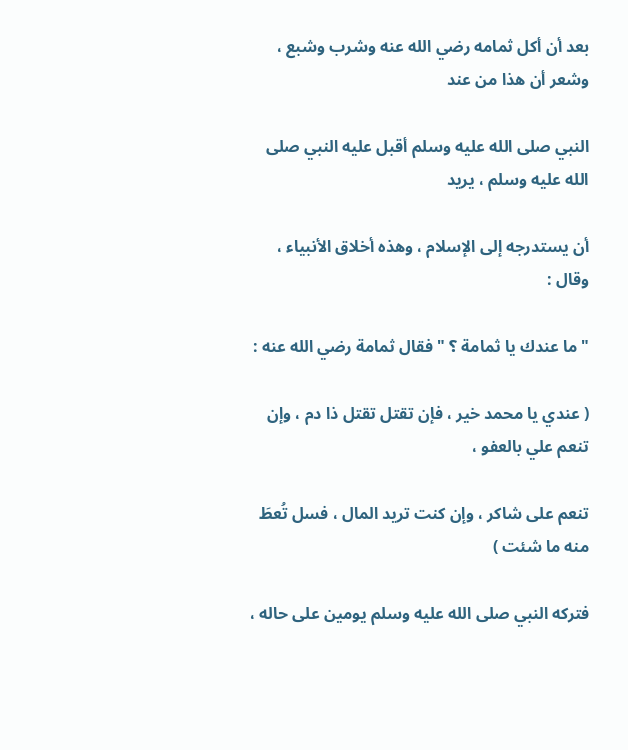بعد أن أكل ثمامه رضي الله عنه وشرب وشبع ، وشعر أن هذا من عند

النبي صلى الله عليه وسلم أقبل عليه النبي صلى الله عليه وسلم ، يريد

أن يستدرجه إلى الإسلام ، وهذه أخلاق الأنبياء ، وقال :

" ما عندك يا ثمامة ؟ " فقال ثمامة رضي الله عنه :

( عندي يا محمد خير ، فإن تقتل تقتل ذا دم ، وإن تنعم علي بالعفو ،

تنعم على شاكر ، وإن كنت تريد المال ، فسل تُعطَ منه ما شئت )

فتركه النبي صلى الله عليه وسلم يومين على حاله ،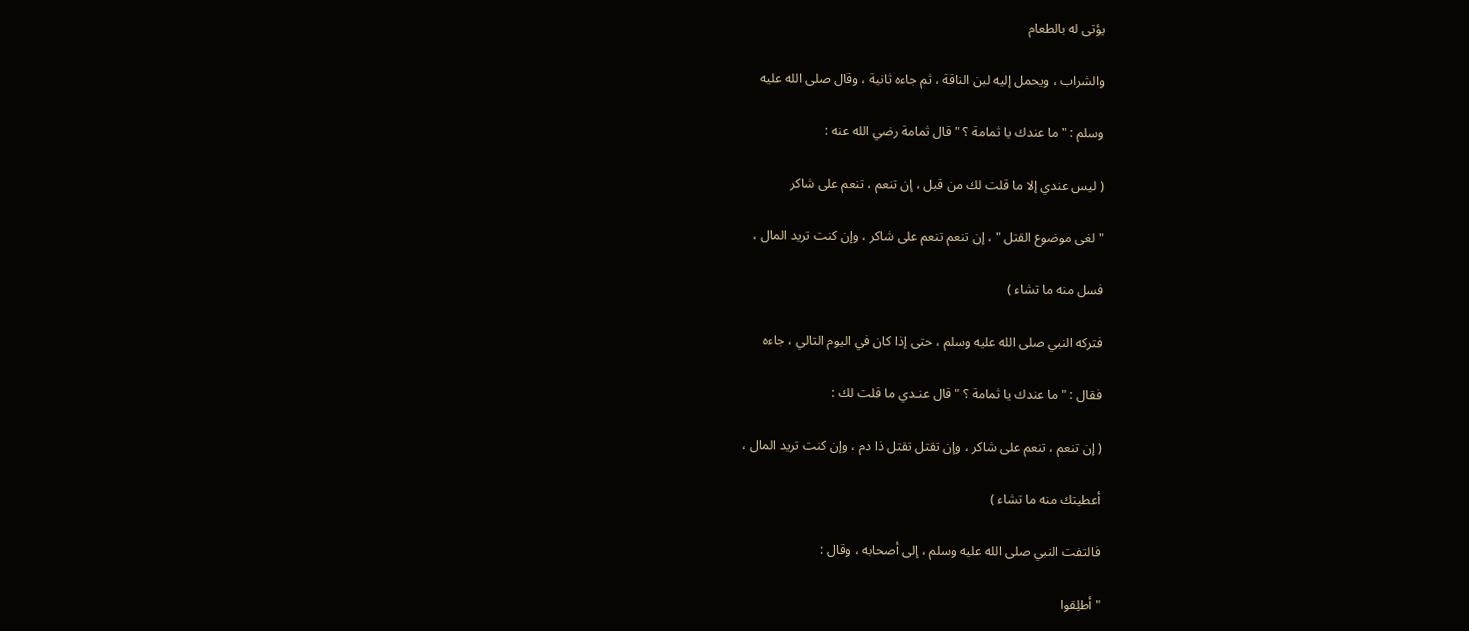يؤتى له بالطعام

والشراب ، ويحمل إليه لبن الناقة ، ثم جاءه ثانية ، وقال صلى الله عليه

وسلم : " ما عندك يا ثمامة ؟ "قال ثمامة رضي الله عنه :

( ليس عندي إلا ما قلت لك من قبل ، إن تنعم ، تنعم على شاكر

" لغى موضوع القتل " ، إن تنعم تنعم على شاكر ، وإن كنت تريد المال ،

فسل منه ما تشاء )

فتركه النبي صلى الله عليه وسلم ، حتى إذا كان في اليوم التالي ، جاءه

فقال : " ما عندك يا ثمامة ؟ "قال عنـدي ما قلت لك :

( إن تنعم ، تنعم على شاكر ، وإن تقتل تقتل ذا دم ، وإن كنت تريد المال ،

أعطيتك منه ما تشاء )

فالتفت النبي صلى الله عليه وسلم ، إلى أصحابه ، وقال :

" أطلِقوا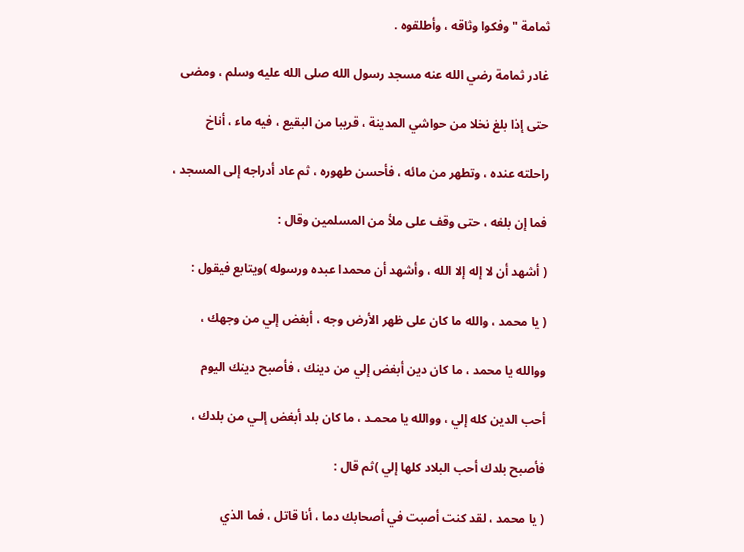ثمامة " وفكوا وثاقه ، وأطلقوه .

غادر ثمامة رضي الله عنه مسجد رسول الله صلى الله عليه وسلم ، ومضى

حتى إذا بلغ نخلا من حواشي المدينة ، قريبا من البقيع ، فيه ماء ، أناخ

راحلته عنده ، وتطهر من مائه ، فأحسن طهوره ، ثم عاد أدراجه إلى المسجد ،

فما إن بلغه ، حتى وقف على ملأ من المسلمين وقال :

( أشهد أن لا إله إلا الله ، وأشهد أن محمدا عبده ورسوله )ويتابع فيقول :

( يا محمد ، والله ما كان على ظهر الأرض وجه ، أبغض إلي من وجهك ،

ووالله يا محمد ، ما كان دين أبغض إلي من دينك ، فأصبح دينك اليوم

أحب الدين كله إلي ، ووالله يا محمـد ، ما كان بلد أبغض إلـي من بلدك ،

فأصبح بلدك أحب البلاد كلها إلي )ثم قال :

( يا محمد ، لقد كنت أصبت في أصحابك دما ، أنا قاتل ، فما الذي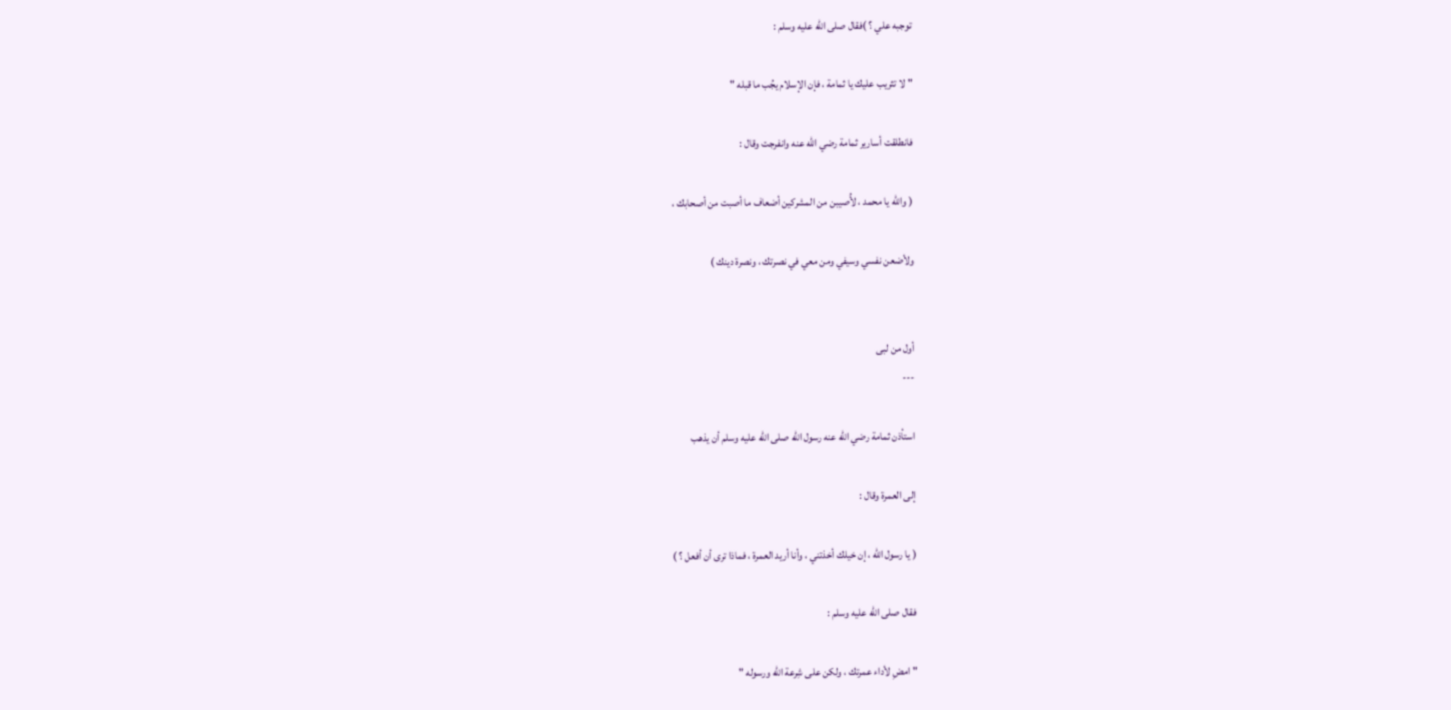توجبه علي ؟ )فقال صلى الله عليه وسلم :

" لا تثريب عليك يا ثمامة ، فإن الإسلام يجُب ما قبله "

فانطلقت أسارير ثمامة رضي الله عنه وانفرجت وقال :

( والله يا محمد ، لأُصيبن من المشركين أضعاف ما أصبت من أصحابك ،

ولأضعن نفسي وسيفي ومن معي في نصرتك ، ونصرة دينك )


أول من لبى
---

استأذن ثمامة رضي الله عنه رسول الله صلى الله عليه وسلم أن يذهب

إلى العمرة وقال :

( يا رسول الله ، إن خيلك أخذتني ، وأنا أريد العمرة ، فماذا ترى أن أفعل ؟ )

فقال صلى الله عليه وسلم :

" امضِ لأداء عمرتك ، ولكن على شِرعة الله ورسوله "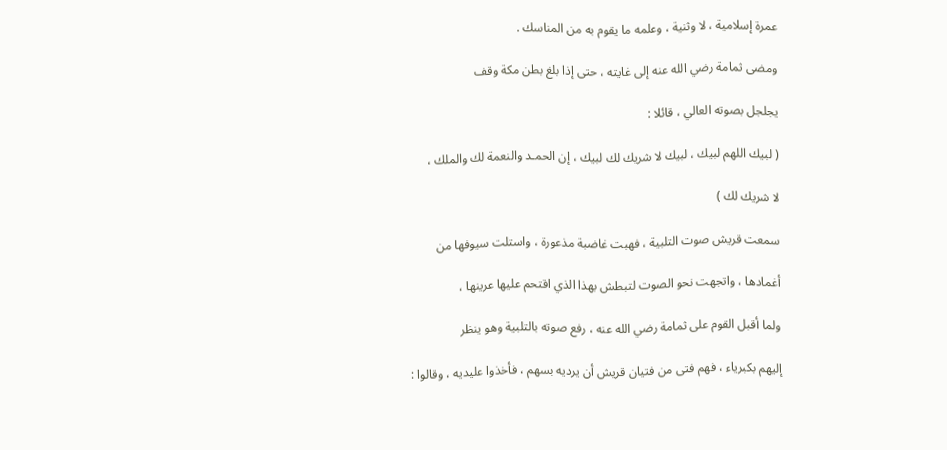عمرة إسلامية ، لا وثنية ، وعلمه ما يقوم به من المناسك .

ومضى ثمامة رضي الله عنه إلى غايته ، حتى إذا بلغ بطن مكة وقف

يجلجل بصوته العالي ، قائلا :

( لبيك اللهم لبيك ، لبيك لا شريك لك لبيك ، إن الحمـد والنعمة لك والملك ،

لا شريك لك )

سمعت قريش صوت التلبية ، فهبت غاضبة مذعورة ، واستلت سيوفها من

أغمادها ، واتجهت نحو الصوت لتبطش بهذا الذي اقتحم عليها عرينها ،

ولما أقبل القوم على ثمامة رضي الله عنه ، رفع صوته بالتلبية وهو ينظر

إليهم بكبرياء ، فهم فتى من فتيان قريش أن يرديه بسهم ، فأخذوا عليديه ، وقالوا :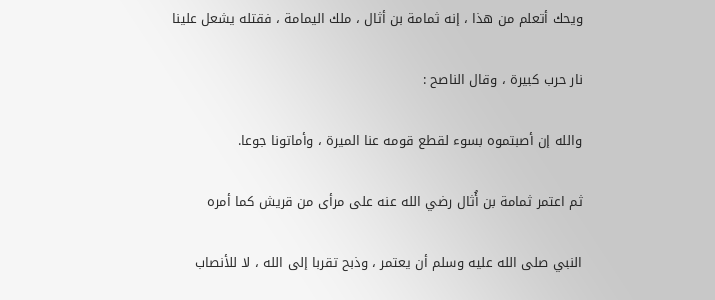ويحك أتعلم من هذا ، إنه ثمامة بن أثال ، ملك اليمامة ، فقتله يشعل علينا

نار حرب كبيرة ، وقال الناصح :

والله إن أصبتموه بسوء لقطع قومه عنا الميرة ، وأماتونا جوعا.

ثم اعتمر ثمامة بن أُثال رضي الله عنه على مرأى من قريش كما أمره

النبي صلى الله عليه وسلم أن يعتمر ، وذبح تقربا إلى الله ، لا للأنصاب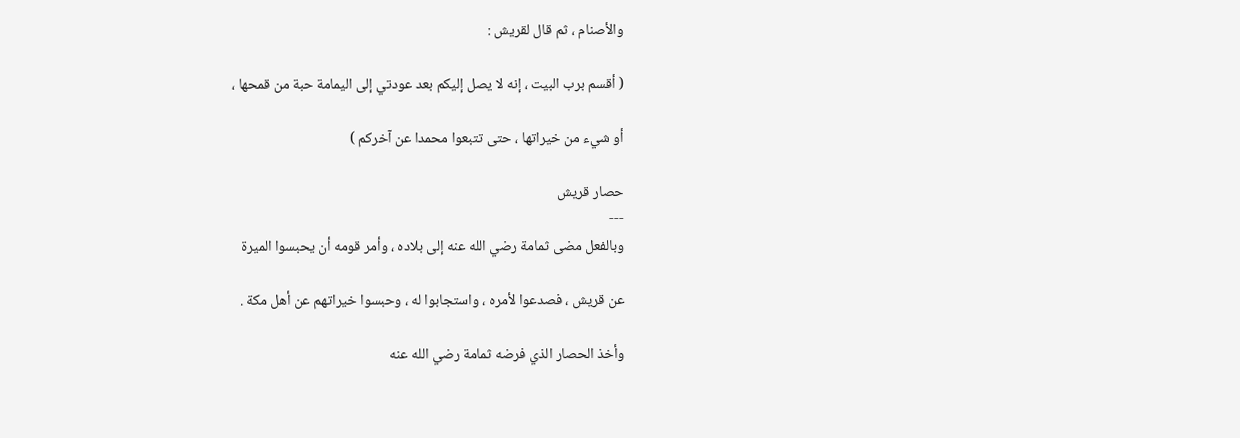والأصنام ، ثم قال لقريش :

( أقسم برب البيت ، إنه لا يصل إليكم بعد عودتي إلى اليمامة حبة من قمحها ،

أو شيء من خيراتها ، حتى تتبعوا محمدا عن آخركم )

حصار قريش
---
وبالفعل مضى ثمامة رضي الله عنه إلى بلاده ، وأمر قومه أن يحبسوا الميرة

عن قريش ، فصدعوا لأمره ، واستجابوا له ، وحبسوا خيراتهم عن أهل مكة .

وأخذ الحصار الذي فرضه ثمامة رضي الله عنه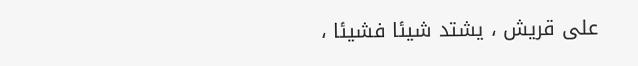على قريش ، يشتد شيئا فشيئا ،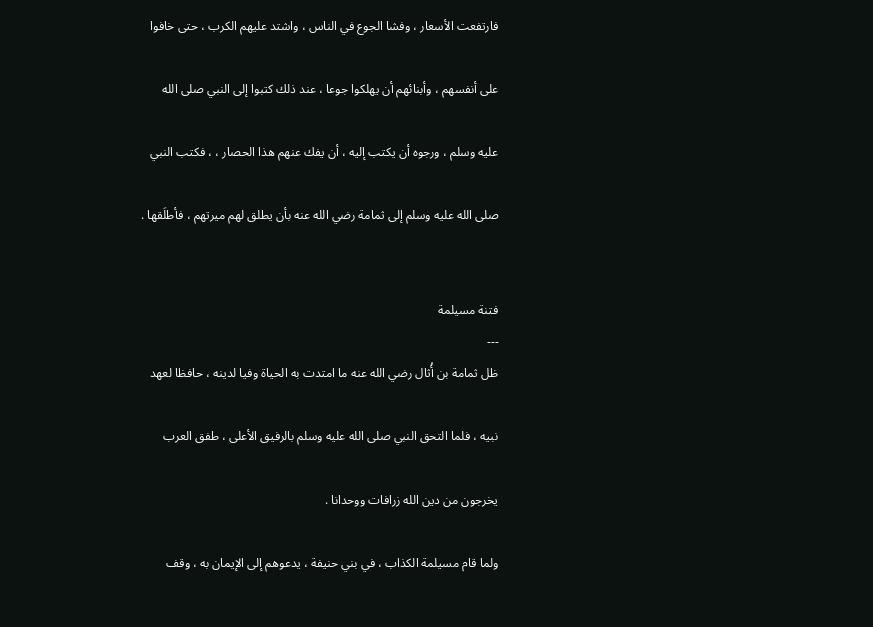فارتفعت الأسعار ، وفشا الجوع في الناس ، واشتد عليهم الكرب ، حتى خافوا

على أنفسهم ، وأبنائهم أن يهلكوا جوعا ، عند ذلك كتبوا إلى النبي صلى الله

عليه وسلم ، ورجوه أن يكتب إليه ، أن يفك عنهم هذا الحصار ، ، فكتب النبي

صلى الله عليه وسلم إلى ثمامة رضي الله عنه بأن يطلق لهم ميرتهم ، فأطلَقها .


فتنة مسيلمة
---
ظل ثمامة بن أُثال رضي الله عنه ما امتدت به الحياة وفيا لدينه ، حافظا لعهد

نبيه ، فلما التحق النبي صلى الله عليه وسلم بالرفيق الأعلى ، طفق العرب

يخرجون من دين الله زرافات ووحدانا .

ولما قام مسيلمة الكذاب ، في بني حنيفة ، يدعوهم إلى الإيمان به ، وقف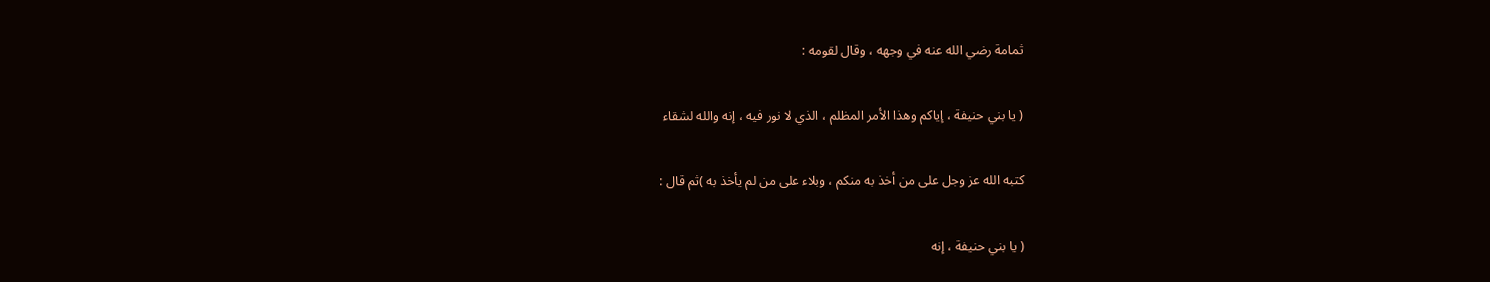ثمامة رضي الله عنه في وجهه ، وقال لقومه :

( يا بني حنيفة ، إياكم وهذا الأمر المظلم ، الذي لا نور فيه ، إنه والله لشقاء

كتبه الله عز وجل على من أخذ به منكم ، وبلاء على من لم يأخذ به )ثم قال :

( يا بني حنيفة ، إنه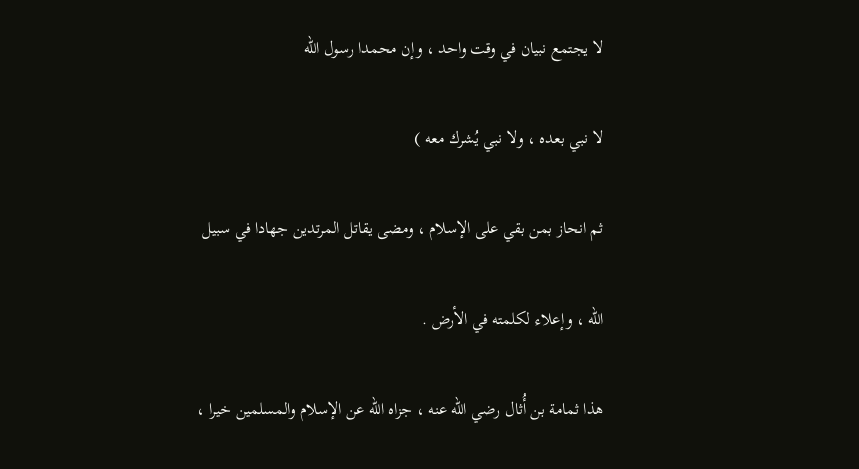لا يجتمع نبيان في وقت واحد ، وإن محمدا رسول الله

لا نبي بعده ، ولا نبي يُشرك معه )

ثم انحاز بمن بقي على الإسلام ، ومضى يقاتل المرتدين جهادا في سبيل

الله ، وإعلاء لكلمته في الأرض .

هذا ثمامة بن أُثال رضي الله عنه ، جزاه الله عن الإسلام والمسلمين خيرا ،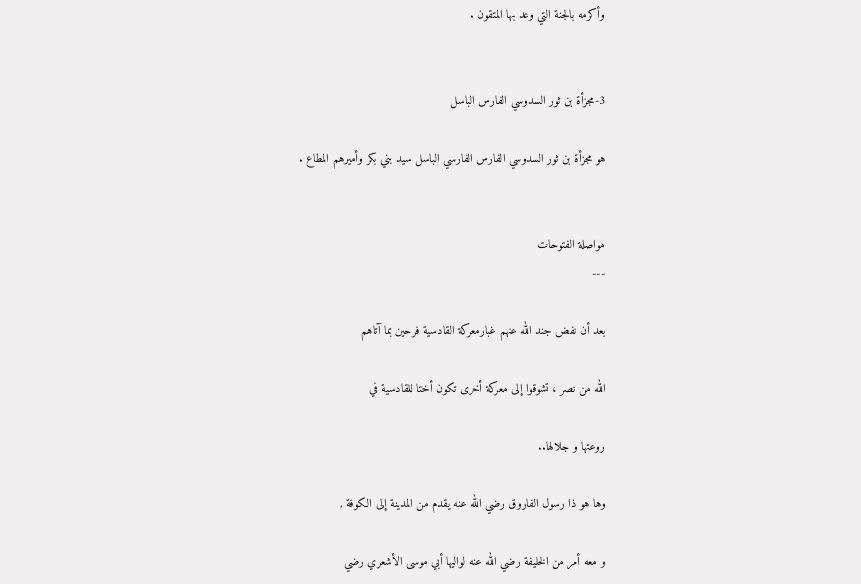وأكرمه بالجنة التي وعد بها المتقون .


3-مجزأة بن ثور السدوسي الفارس الباسل

هو مجزأة بن ثور السدوسي الفارس الفارسي الباسل سيد بني بكر وأميرهم المطاع .


مواصلة الفتوحات
---

بعد أن نفض جند الله عنهم غبارمعركة القادسية فرحين بما آتاهم

الله من نصر ، تشوقوا إلى معركة أخرى تكون أختا للقادسية في

روعتها و جلالها..

وها هو ذا رسول الفاروق رضي الله عنه يقدم من المدينة إلى الكوفة ,

و معه أمر من الخليفة رضي الله عنه لواليها أبي موسى الأشعري رضي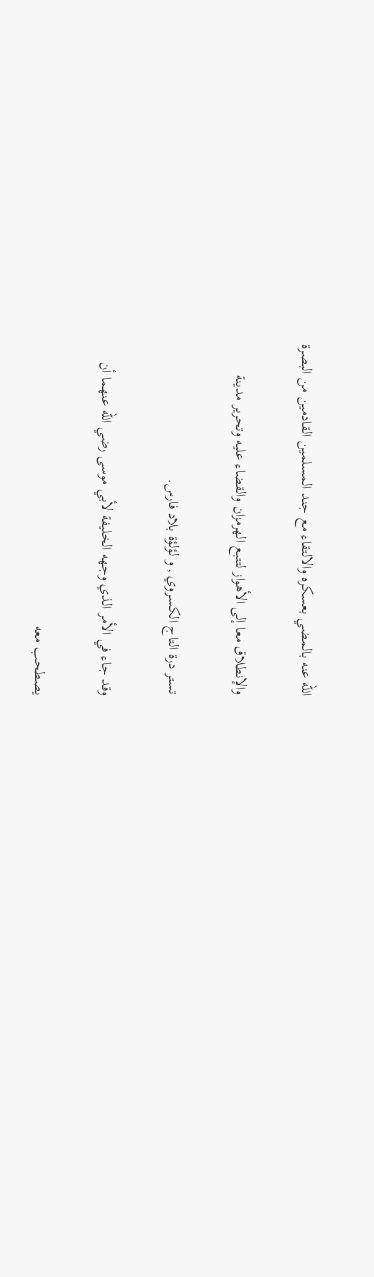الله عنه بالمضي بعسكره والالتقاء مع جند المسلمين القادمين من البصرة

والإنطلاق معا إلى الأهواز لتتبع الهرمزان والقضاء عليه وتحرير مدينة

تستر درة التاج الكسروي , و لؤلؤة بلاد فارس.

وقد جاء في الأمر الذي وجهه الخليفة لأبي موسى رضي الله عنهما أن

يصطحب معه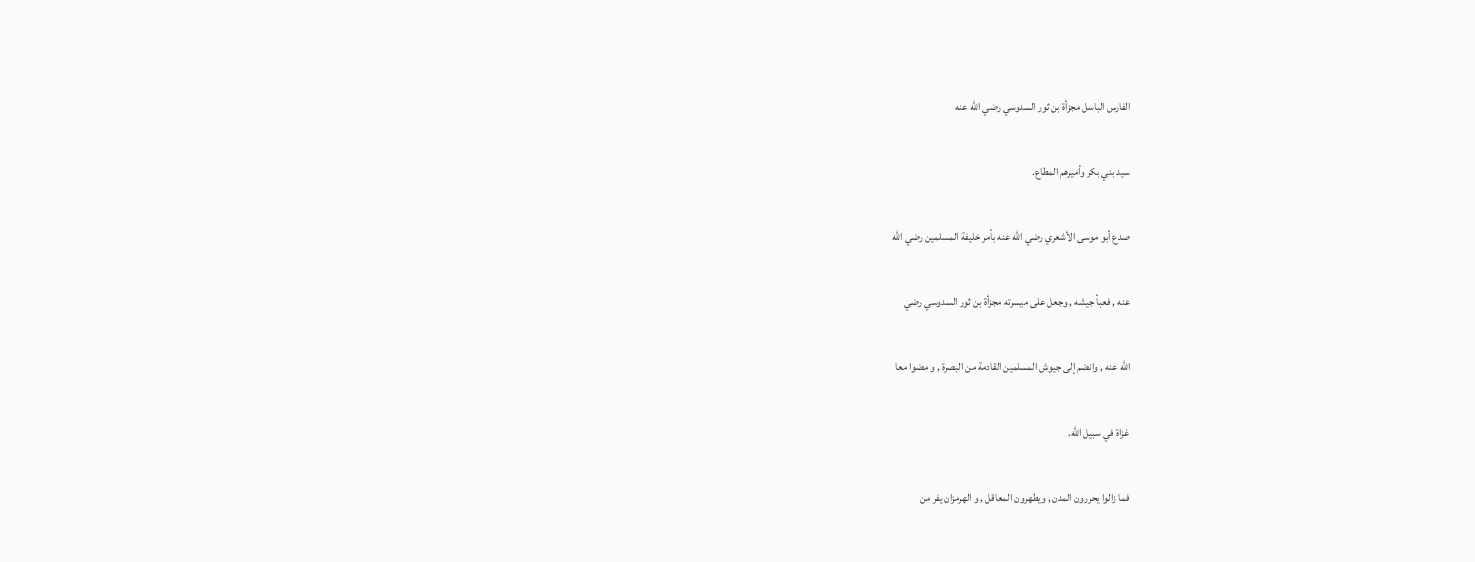الفارس الباسل مجزأة بن ثور السدوسي رضي الله عنه

سيد بني بكر وأميرهم المطاع.

صدع أبو موسى الأشعري رضي الله عنه بأمر خليفة المسلمين رضي الله

عنه , فعبأ جيشه , وجعل على ميسرته مجزأة بن ثور السدوسي رضي

الله عنه , وانضم إلى جيوش المسلمين القادمة من البصرة , و مضوا معا

غزاة في سبيل الله.

فما زالوا يحررون المدن , ويطهرون المعاقل , و الهرمزان يفر من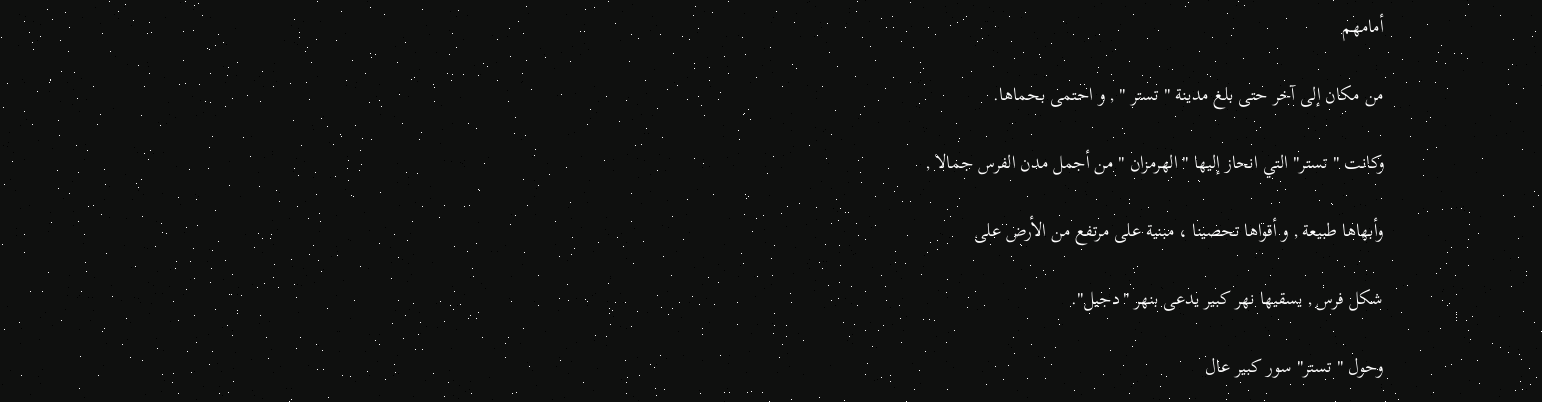أمامهم

من مكان إلى آخر حتى بلغ مدينة " تستر " , و احتمى بحماها.

وكانت " تستر" التي انحاز إليها " الهرمزان " من أجمل مدن الفرس جمالا ,

وأبهاها طبيعة , و أقواها تحصينا ، مبنية على مرتفع من الأرض على

شكل فرس , يسقيها نهر كبير يدعى بنهر "دجيل".

وحول " تستر" سور كبير عال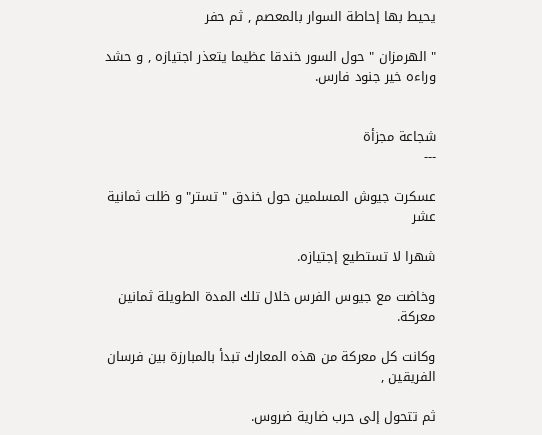يحيط بها إحاطة السوار بالمعصم , ثم حفر

" الهرمزان " حول السور خندقا عظيما يتعذر اجتيازه , و حشد وراءه خير جنود فارس.


شجاعة مجزأة
---

عسكرت جيوش المسلمين حول خندق " تستر" و ظلت ثمانية عشر

شهرا لا تستطيع إجتيازه.

وخاضت مع جيوس الفرس خلال تلك المدة الطويلة ثمانين معركة.

وكانت كل معركة من هذه المعارك تبدأ بالمبارزة بين فرسان الفريقين ,

ثم تتحول إلى حرب ضارية ضروس.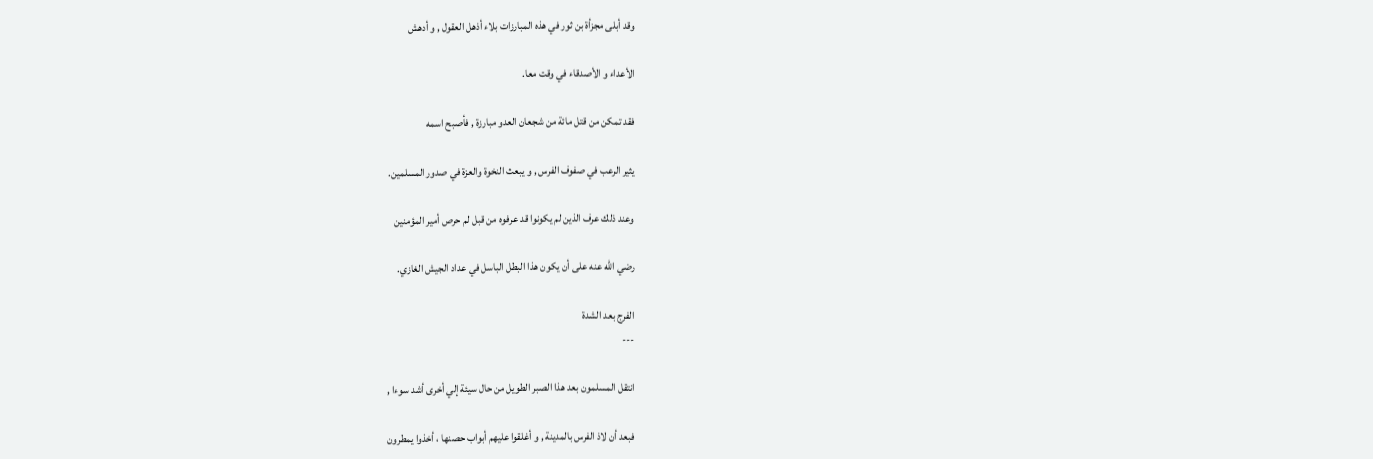وقد أبلى مجزأة بن ثور في هذه المبارزات بلاء أذهل العقول , و أدهش

الأعداء و الأصدقاء في وقت معا.

فقد تمكن من قتل مائة من شجعان العدو مبارزة , فأصبح اسمه

يثير الرعب في صفوف الفرس , و يبعث النخوة والعزة في صدور المسلمين.

وعند ذلك عرف الذين لم يكونوا قد عرفوه من قبل لم حرص أمير المؤمنين

رضي الله عنه على أن يكون هذا البطل الباسل في عداد الجيش الغازي.

الفرج بعد الشدة
---

انتقل المسلمون بعد هذا الصبر الطويل من حال سيئة إلي أخرى أشد سوءا ,

فبعد أن لاذ الفرس بالمدينة , و أغلقوا عليهم أبواب حصنها ، أخذوا يمطرون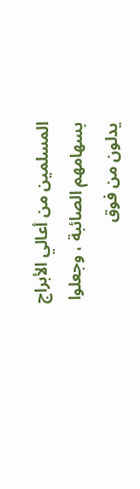المسلمين من أعالي الأبراج بسهامهم الصائبة ، وجعلوا يدلون من فوق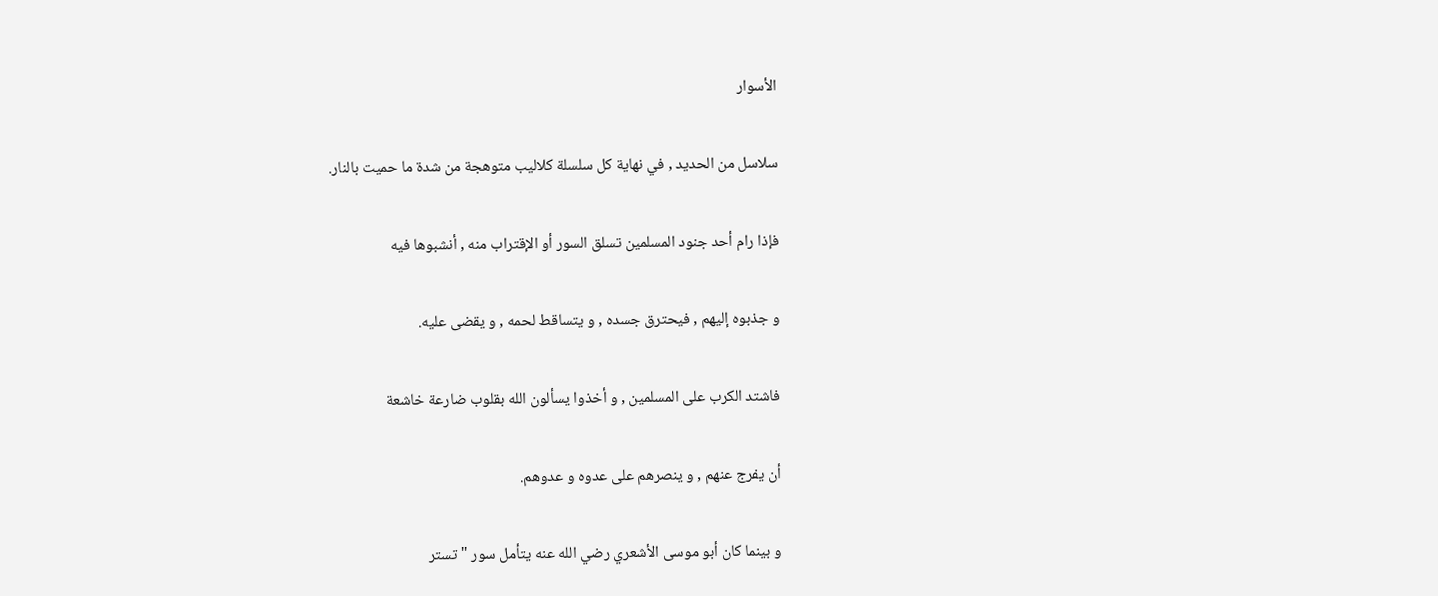الأسوار

سلاسل من الحديد , في نهاية كل سلسلة كلاليب متوهجة من شدة ما حميت بالنار.

فإذا رام أحد جنود المسلمين تسلق السور أو الإقتراب منه , أنشبوها فيه

و جذبوه إليهم , فيحترق جسده , و يتساقط لحمه , و يقضى عليه.

فاشتد الكرب على المسلمين , و أخذوا يسألون الله بقلوب ضارعة خاشعة

أن يفرج عنهم , و ينصرهم على عدوه و عدوهم.

و بينما كان أبو موسى الأشعري رضي الله عنه يتأمل سور " تستر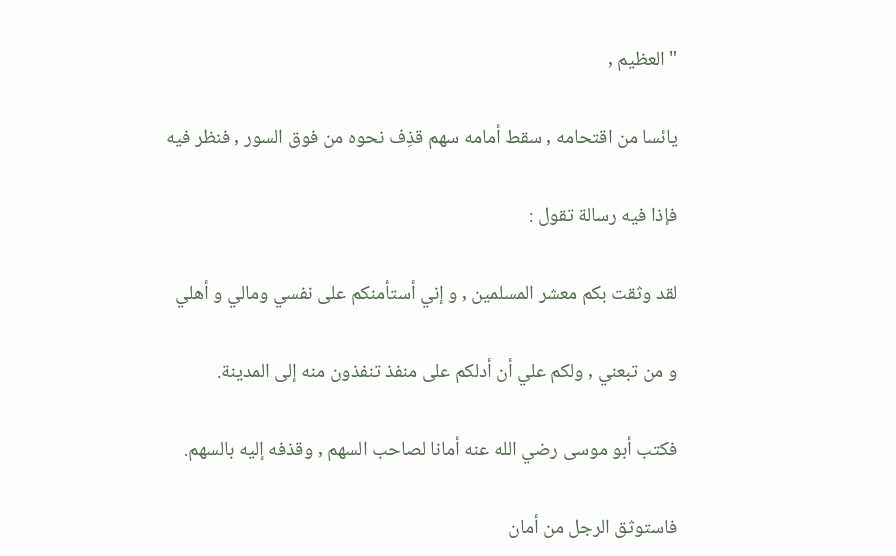" العظيم ,

يائسا من اقتحامه , سقط أمامه سهم قذِف نحوه من فوق السور , فنظر فيه

فإذا فيه رسالة تقول :

لقد وثقت بكم معشر المسلمين , و إني أستأمنكم على نفسي ومالي و أهلي

و من تبعني , ولكم علي أن أدلكم على منفذ تنفذون منه إلى المدينة.

فكتب أبو موسى رضي الله عنه أمانا لصاحب السهم , وقذفه إليه بالسهم.

فاستوثق الرجل من أمان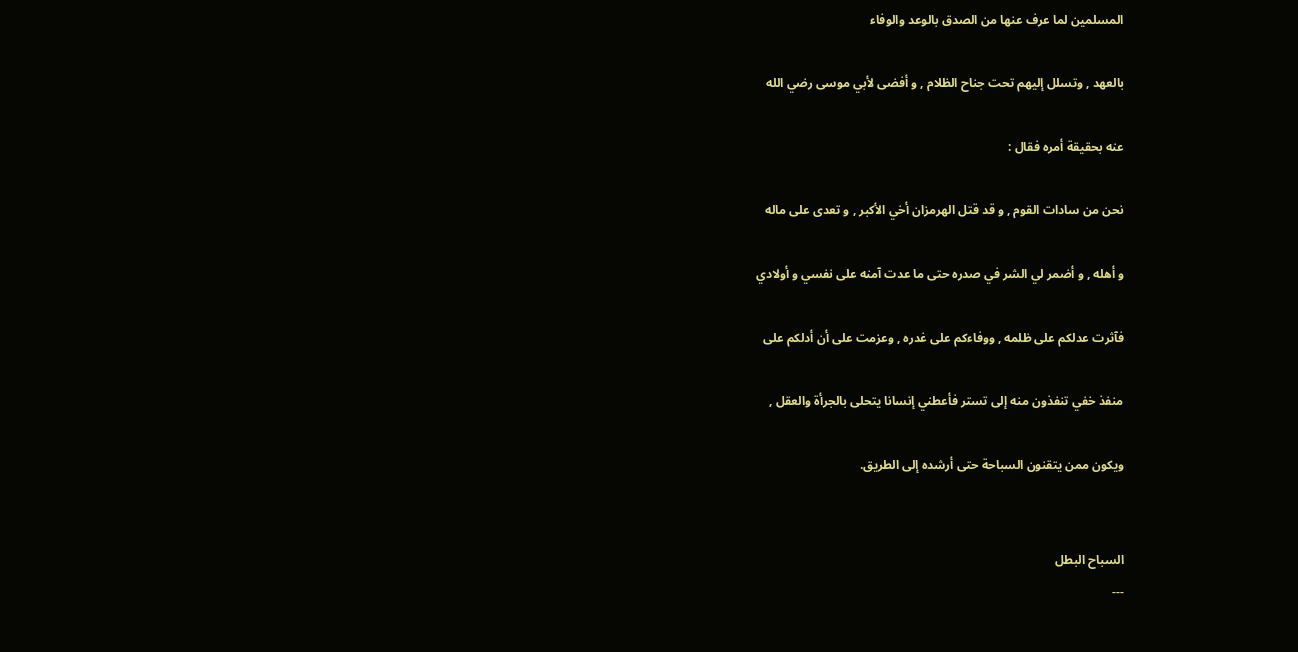المسلمين لما عرف عنها من الصدق بالوعد والوفاء

بالعهد , وتسلل إليهم تحت جناح الظلام , و أفضى لأبي موسى رضي الله

عنه بحقيقة أمره فقال :

نحن من سادات القوم , و قد قتل الهرمزان أخي الأكبر , و تعدى على ماله

و أهله , و أضمر لي الشر في صدره حتى ما عدت آمنه على نفسي و أولادي

فآثرت عدلكم على ظلمه , ووفاءكم على غدره , وعزمت على أن أدلكم على

منفذ خفي تنفذون منه إلى تستر فأعطني إنسانا يتحلى بالجرأة والعقل ,

ويكون ممن يتقنون السباحة حتى أرشده إلى الطريق.


السباح البطل
---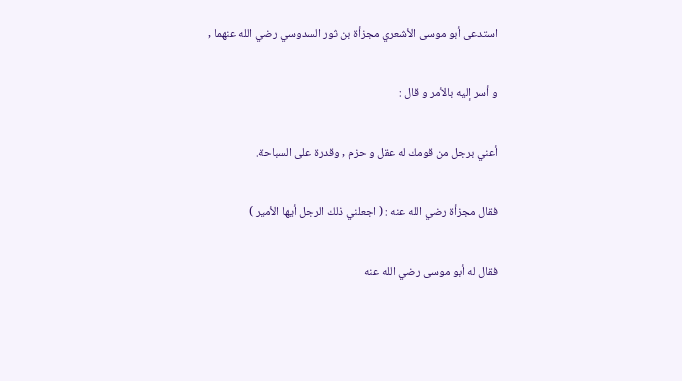استدعى أبو موسى الأشعري مجزأة بن ثور السدوسي رضي الله عنهما ,

و أسر إليه بالأمر و قال :

أعني برجل من قومك له عقل و حزم , وقدرة على السباحة.

فقال مجزأة رضي الله عنه : ( اجعلني ذلك الرجل أيها الأمير )

فقال له أبو موسى رضي الله عنه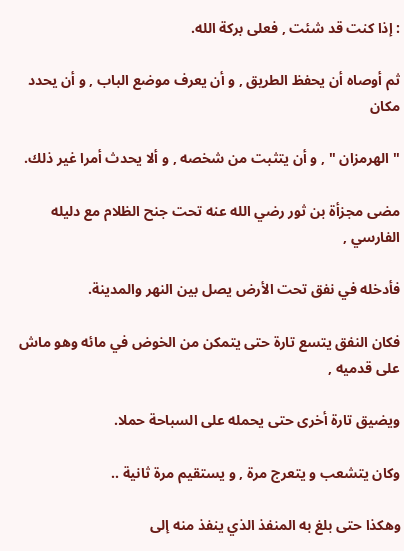: إذا كنت قد شئت , فعلى بركة الله.

ثم أوصاه أن يحفظ الطريق , و أن يعرف موضع الباب , و أن يحدد مكان

" الهرمزان " , و أن يتثبت من شخصه , و ألا يحدث أمرا غير ذلك.

مضى مجزأة بن ثور رضي الله عنه تحت جنح الظلام مع دليله الفارسي ,

فأدخله في نفق تحت الأرض يصل بين النهر والمدينة.

فكان النفق يتسع تارة حتى يتمكن من الخوض في مائه وهو ماش على قدميه ,

ويضيق تارة أخرى حتى يحمله على السباحة حملا.

وكان يتشعب و يتعرج مرة , و يستقيم مرة ثانية ..

وهكذا حتى بلغ به المنفذ الذي ينفذ منه إلى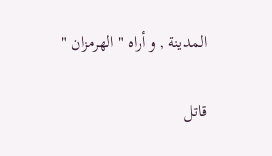المدينة , و أراه " الهرمزان "

قاتل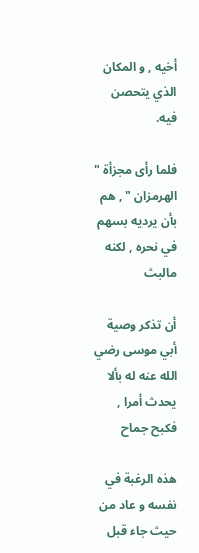أخيه , و المكان الذي يتحصن فيه.

فلما رأى مجزأة " الهرمزان " , هم بأن يرديه بسهم في نحره , لكنه مالبث

أن تذكر وصية أبي موسى رضي الله عنه له بألا يحدث أمرا , فكبح جماح

هذه الرغبة في نفسه و عاد من حيث جاء قبل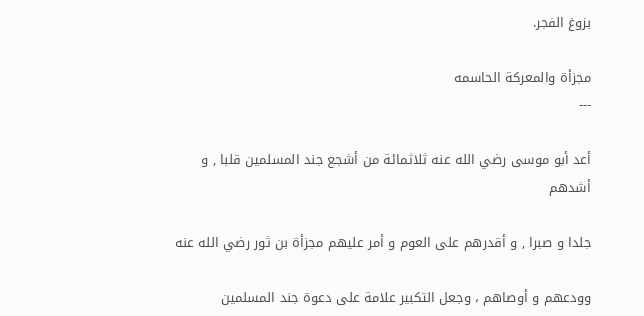بزوغ الفجر.

مجزأة والمعركة الحاسمه
---

أعد أبو موسى رضي الله عنه ثلاثمائة من أشجع جند المسلمين قلبا , و أشدهم

جلدا و صبرا , و أقدرهم على العوم و أمر عليهم مجزأة بن ثور رضي الله عنه

وودعهم و أوصاهم ، وجعل التكبير علامة على دعوة جند المسلمين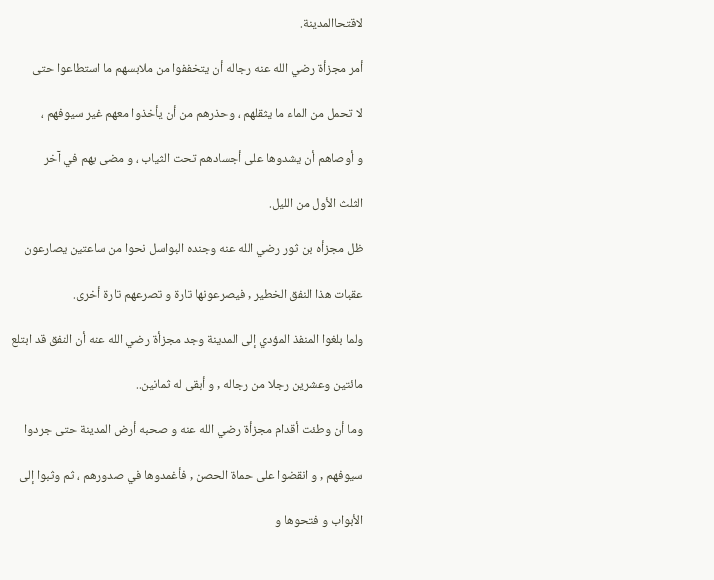لاقتحاالمدينة.

أمر مجزأة رضي الله عنه رجاله أن يتخففوا من ملابسهم ما استطاعوا حتى

لا تحمل من الماء ما يثقلهم ، وحذرهم من أن يأخذوا معهم غير سيوفهم ،

و أوصاهم أن يشدوها على أجسادهم تحت الثياب ، و مضى بهم في آخر

الثلث الأول من الليل.

ظل مجزأه بن ثور رضي الله عنه وجنده البواسل نحوا من ساعتين يصارعون

عقبات هذا النفق الخطير , فيصرعونها تارة و تصرعهم تارة أخرى.

ولما بلغوا المنفذ المؤدي إلى المدينة وجد مجزأة رضي الله عنه أن النفق قد ابتلع

مائتين وعشرين رجلا من رجاله , و أبقى له ثمانين..

وما أن وطئت أقدام مجزأة رضي الله عنه و صحبه أرض المدينة حتى جردوا

سيوفهم , و انقضوا على حماة الحصن , فأغمدوها في صدورهم ، ثم وثبوا إلى

الأبواب و فتحوها و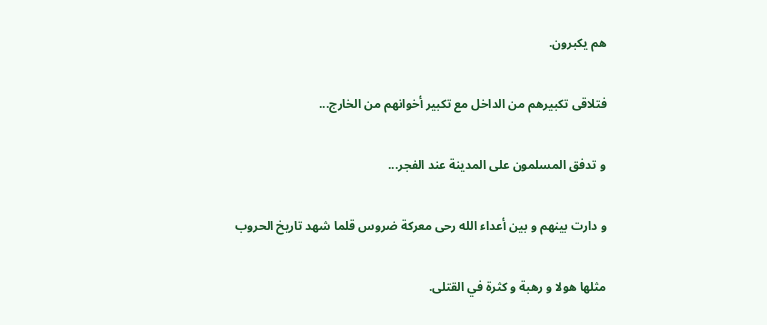هم يكبرون.

فتلاقى تكبيرهم من الداخل مع تكبير أخوانهم من الخارج...

و تدفق المسلمون على المدينة عند الفجر...

و دارت بينهم و بين أعداء الله رحى معركة ضروس قلما شهد تاريخ الحروب

مثلها هولا و رهبة و كثرة في القتلى.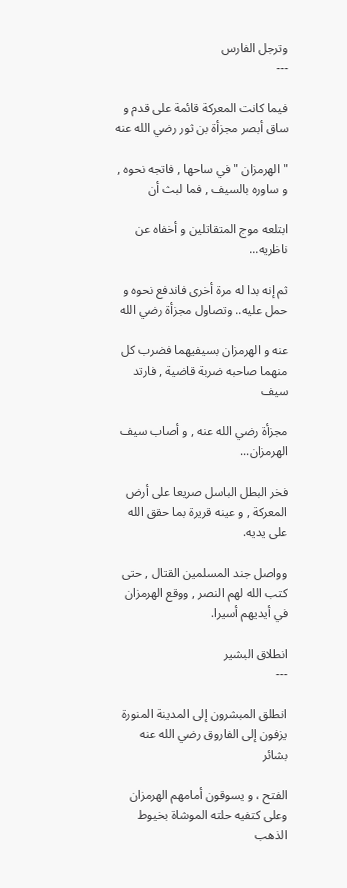وترجل الفارس
---

فيما كانت المعركة قائمة على قدم و ساق أبصر مجزأة بن ثور رضي الله عنه

" الهرمزان " في ساحها , فاتجه نحوه , و ساوره بالسيف , فما لبث أن

ابتلعه موج المتقاتلين و أخفاه عن ناظريه...

ثم إنه بدا له مرة أخرى فاندفع نحوه و حمل عليه.. وتصاول مجزأة رضي الله

عنه و الهرمزان بسيفيهما فضرب كل منهما صاحبه ضربة قاضية , فارتد سيف

مجزأة رضي الله عنه , و أصاب سيف الهرمزان...

فخر البطل الباسل صريعا على أرض المعركة , و عينه قريرة بما حقق الله على يديه.

وواصل جند المسلمين القتال , حتى كتب الله لهم النصر , ووقع الهرمزان في أيديهم أسيرا.

انطلاق البشير
---

انطلق المبشرون إلى المدينة المنورة يزفون إلى الفاروق رضي الله عنه بشائر

الفتح ، و يسوقون أمامهم الهرمزان وعلى كتفيه حلته الموشاة بخيوط الذهب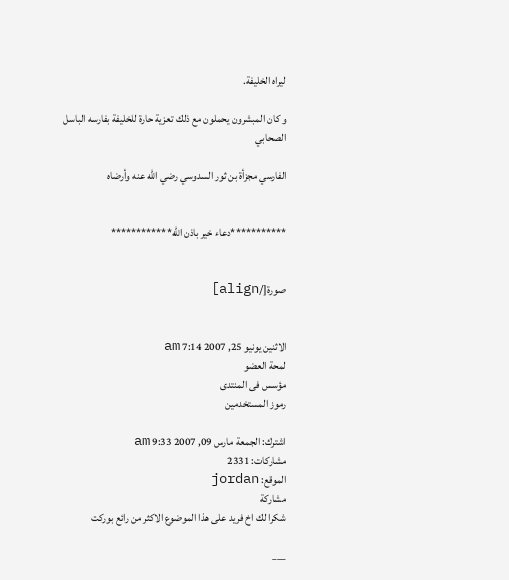ليراه الخليفة.

و كان المبشرون يحملون مع ذلك تعزية حارة للخليفة بفارسه الباسل الصحابي

الفارسي مجزأة بن ثور السدوسي رضي الله عنه وأرضاه


***********دعاء خير باذن الله************


صورة[/align]


الاثنين يونيو 25, 2007 7:14 am
لمحة العضو
مؤسس فى المنتدى
رموز المستخدمين

اشترك: الجمعة مارس 09, 2007 9:33 am
مشاركات: 2331
الموقع: jordan
مشاركة
شكرا لك اخ فريد على هذا الموضوع الاكثر من رائع بوركت

___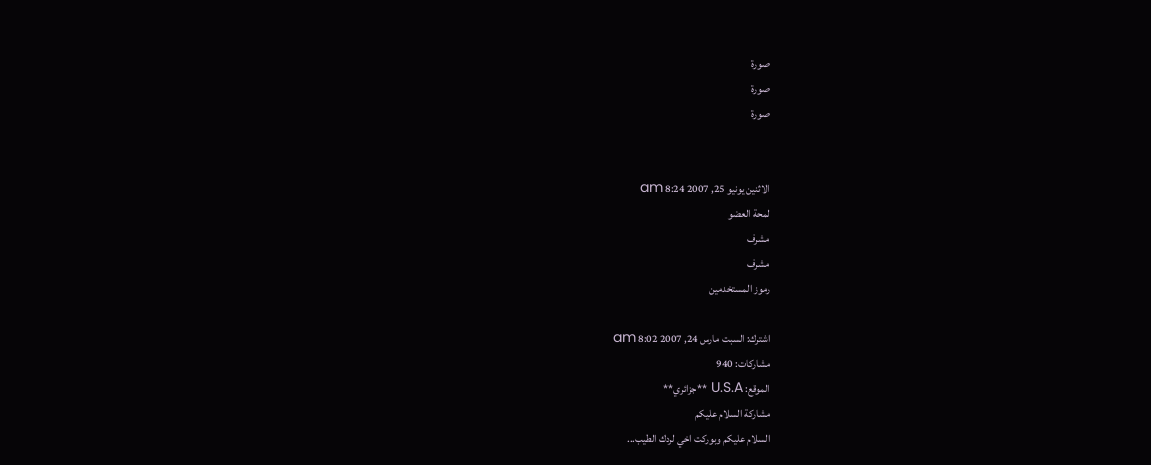صورة
صورة
صورة


الاثنين يونيو 25, 2007 8:24 am
لمحة العضو
مشرف
مشرف
رموز المستخدمين

اشترك: السبت مارس 24, 2007 8:02 am
مشاركات: 940
الموقع: U.S.A **جزائري**
مشاركة السلام عليكم
السلام عليكم وبوركت اخي لردك الطيب...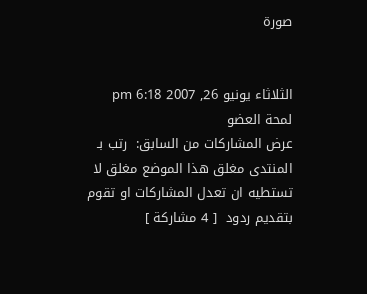صورة


الثلاثاء يونيو 26, 2007 6:18 pm
لمحة العضو
عرض المشاركات من السابق:  رتب بـ
المنتدى مغلق هذا الموضع مغلق لا تستطيه ان تعدل المشاركات او تقوم بتقديم ردود  [ 4 مشاركة ]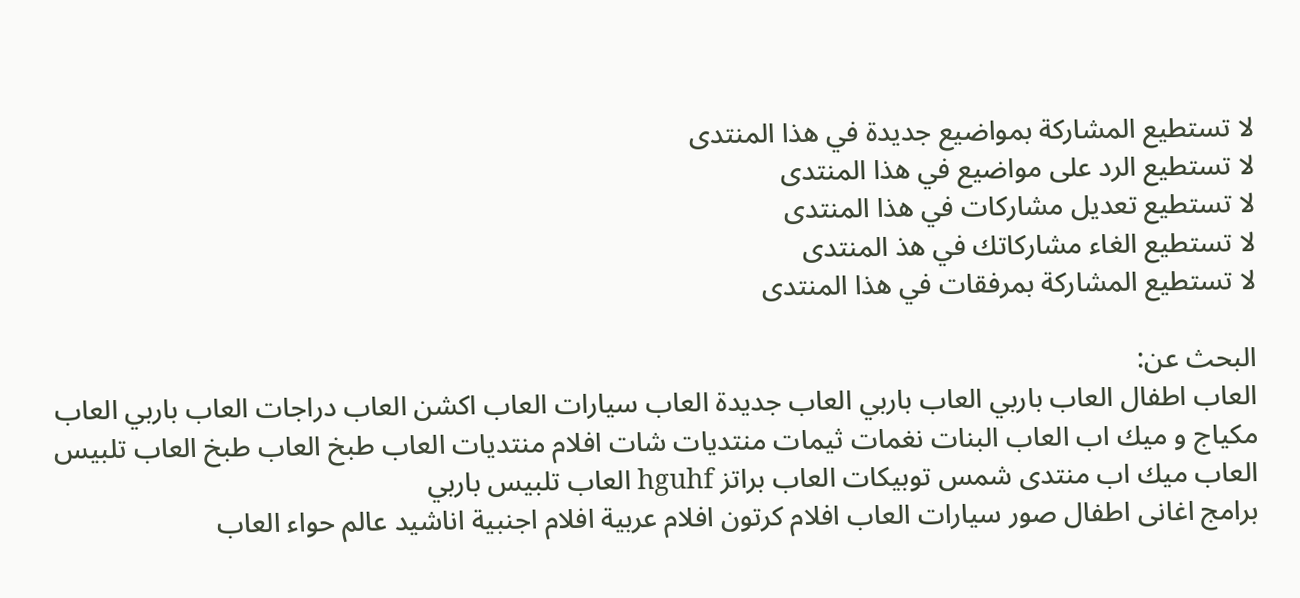لا تستطيع المشاركة بمواضيع جديدة في هذا المنتدى
لا تستطيع الرد على مواضيع في هذا المنتدى
لا تستطيع تعديل مشاركات في هذا المنتدى
لا تستطيع الغاء مشاركاتك في هذ المنتدى
لا تستطيع المشاركة بمرفقات في هذا المنتدى

البحث عن:
العاب اطفال العاب باربي العاب باربي العاب جديدة العاب سيارات العاب اكشن العاب دراجات العاب باربي العاب مكياج و ميك اب العاب البنات نغمات ثيمات منتديات شات افلام منتديات العاب طبخ العاب طبخ العاب تلبيس العاب ميك اب منتدى شمس توبيكات العاب براتز hguhf العاب تلبيس باربي
برامج اغانى اطفال صور سيارات العاب افلام كرتون افلام عربية افلام اجنبية اناشيد عالم حواء العاب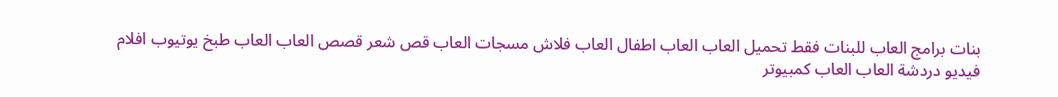بنات برامج العاب للبنات فقط تحميل العاب العاب اطفال العاب فلاش مسجات العاب قص شعر قصص العاب العاب طبخ يوتيوب افلام فيديو دردشة العاب العاب كمبيوتر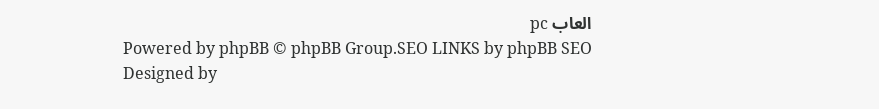العاب pc
Powered by phpBB © phpBB Group.SEO LINKS by phpBB SEO
Designed by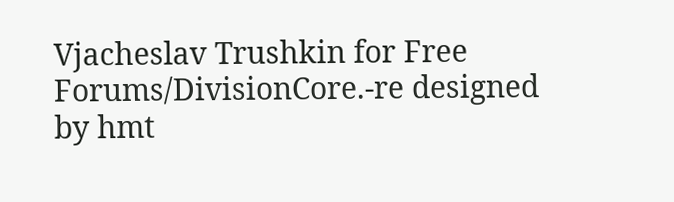Vjacheslav Trushkin for Free Forums/DivisionCore.-re designed by hmt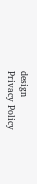design
Privacy Policy